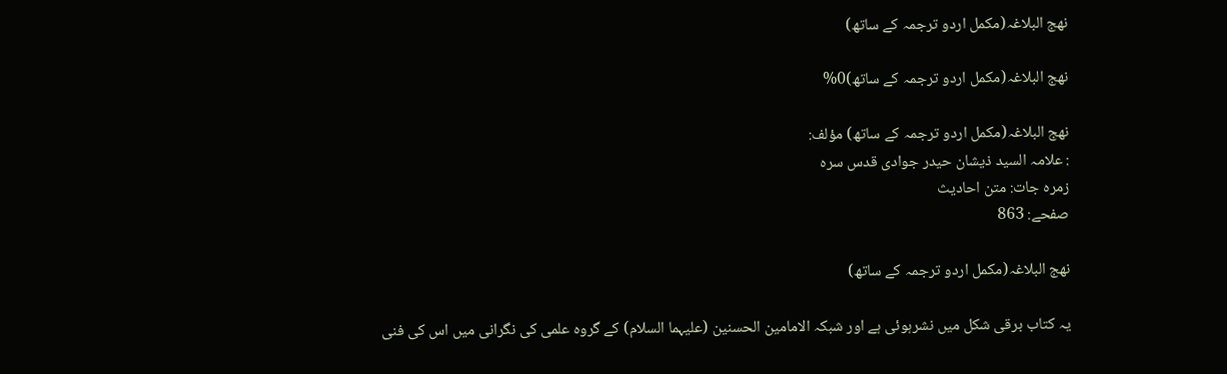نھج البلاغہ(مکمل اردو ترجمہ کے ساتھ)

نھج البلاغہ(مکمل اردو ترجمہ کے ساتھ)0%

نھج البلاغہ(مکمل اردو ترجمہ کے ساتھ) مؤلف:
: علامہ السید ذیشان حیدر جوادی قدس سرہ
زمرہ جات: متن احادیث
صفحے: 863

نھج البلاغہ(مکمل اردو ترجمہ کے ساتھ)

یہ کتاب برقی شکل میں نشرہوئی ہے اور شبکہ الامامین الحسنین (علیہما السلام) کے گروہ علمی کی نگرانی میں اس کی فنی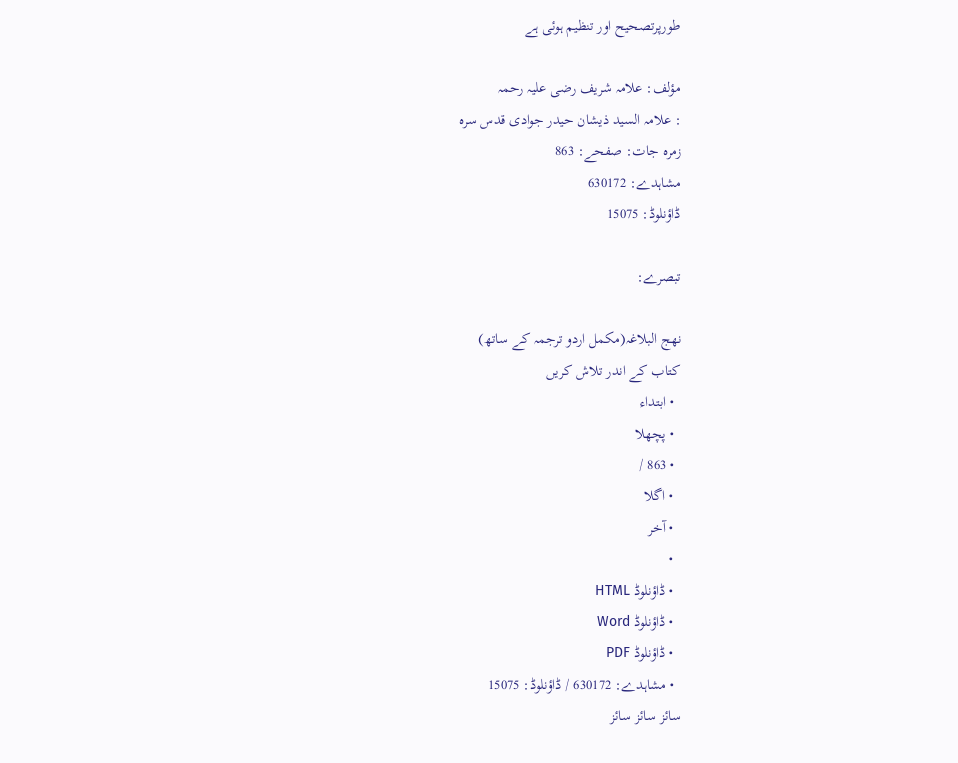طورپرتصحیح اور تنظیم ہوئی ہے

مؤلف: علامہ شریف رضی علیہ رحمہ
: علامہ السید ذیشان حیدر جوادی قدس سرہ
زمرہ جات: صفحے: 863
مشاہدے: 630172
ڈاؤنلوڈ: 15075

تبصرے:

نھج البلاغہ(مکمل اردو ترجمہ کے ساتھ)
کتاب کے اندر تلاش کریں
  • ابتداء
  • پچھلا
  • 863 /
  • اگلا
  • آخر
  •
  • ڈاؤنلوڈ HTML
  • ڈاؤنلوڈ Word
  • ڈاؤنلوڈ PDF
  • مشاہدے: 630172 / ڈاؤنلوڈ: 15075
سائز سائز سائز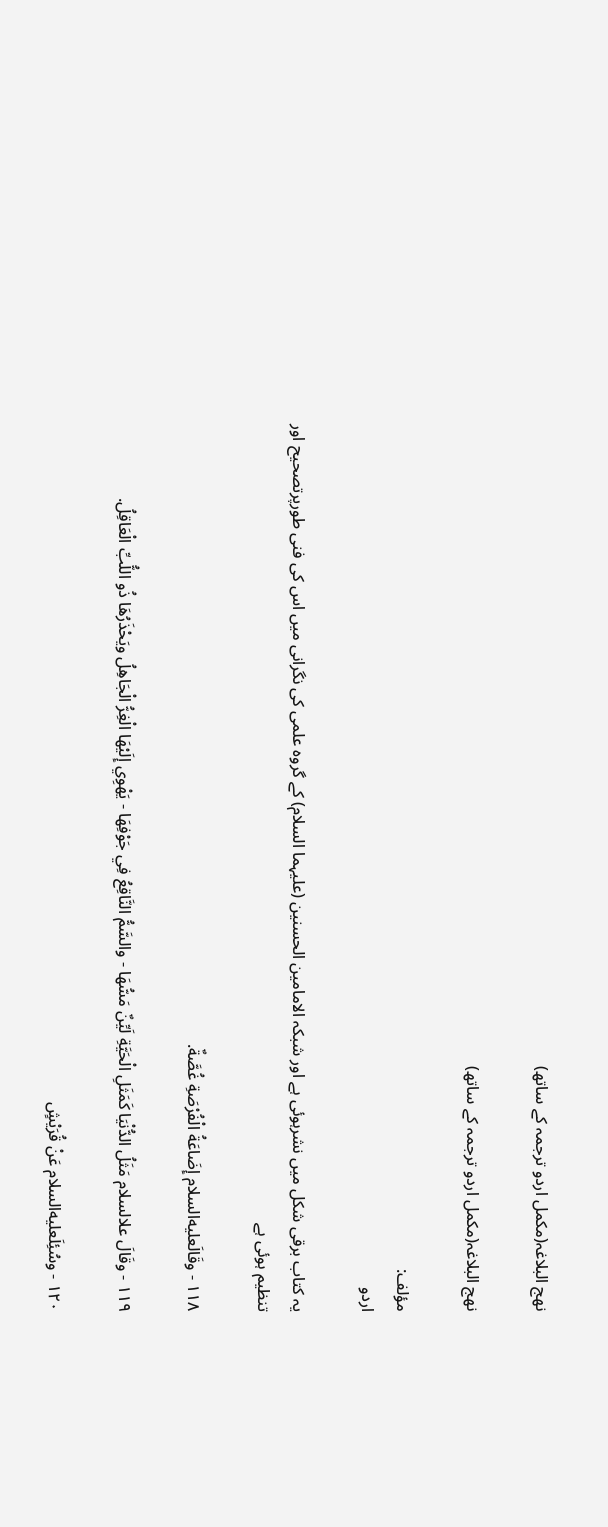نھج البلاغہ(مکمل اردو ترجمہ کے ساتھ)

نھج البلاغہ(مکمل اردو ترجمہ کے ساتھ)

مؤلف:
اردو

یہ کتاب برقی شکل میں نشرہوئی ہے اور شبکہ الامامین الحسنین (علیہما السلام) کے گروہ علمی کی نگرانی میں اس کی فنی طورپرتصحیح اور تنظیم ہوئی ہے

۱۱۸ - وقَالَعليه‌السلام إِضَاعَةُ الْفُرْصَةِ غُصَّةٌ.

۱۱۹ - وقَالَ علالسلام مَثَلُ الدُّنْيَا كَمَثَلِ الْحَيَّةِ لَيِّنٌ مَسُّهَا - والسَّمُّ النَّاقِعُ فِي جَوْفِهَا - يَهْوِي إِلَيْهَا الْغِرُّ الْجَاهِلُ ويَحْذَرُهَا ذُو اللُّبِّ الْعَاقِلُ.

۱۲۰ - وسُئِلَعليه‌السلام عَنْ قُرَيْشٍ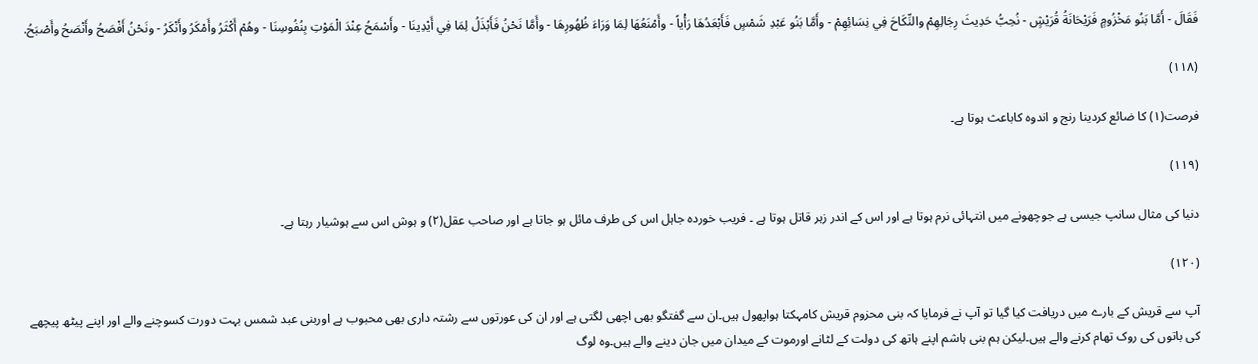فَقَالَ - أَمَّا بَنُو مَخْزُومٍ فَرَيْحَانَةُ قُرَيْشٍ - نُحِبُّ حَدِيثَ رِجَالِهِمْ والنِّكَاحَ فِي نِسَائِهِمْ - وأَمَّا بَنُو عَبْدِ شَمْسٍ فَأَبْعَدُهَا رَأْياً - وأَمْنَعُهَا لِمَا وَرَاءَ ظُهُورِهَا - وأَمَّا نَحْنُ فَأَبْذَلُ لِمَا فِي أَيْدِينَا - وأَسْمَحُ عِنْدَ الْمَوْتِ بِنُفُوسِنَا - وهُمْ أَكْثَرُ وأَمْكَرُ وأَنْكَرُ - ونَحْنُ أَفْصَحُ وأَنْصَحُ وأَصْبَحُ.

(۱۱۸)

فرصت(۱) کا ضائع کردینا رنج و اندوہ کاباعث ہوتا ہے۔

(۱۱۹)

دنیا کی مثال سانپ جیسی ہے جوچھونے میں انتہائی نرم ہوتا ہے اور اس کے اندر زہر قاتل ہوتا ہے ۔ فریب خوردہ جاہل اس کی طرف مائل ہو جاتا ہے اور صاحب عقل(۲) و ہوش اس سے ہوشیار رہتا ہے۔

(۱۲۰)

آپ سے قریش کے بارے میں دریافت کیا گیا تو آپ نے فرمایا کہ بنی محزوم قریش کامہکتا ہواپھول ہیں۔ان سے گفتگو بھی اچھی لگتی ہے اور ان کی عورتوں سے رشتہ داری بھی محبوب ہے اوربنی عبد شمس بہت دورت کسوچنے والے اور اپنے پیٹھ پیچھے کی باتوں کی روک تھام کرنے والے ہیں۔لیکن ہم بنی ہاشم اپنے ہاتھ کی دولت کے لٹانے اورموت کے میدان میں جان دینے والے ہیں۔وہ لوگ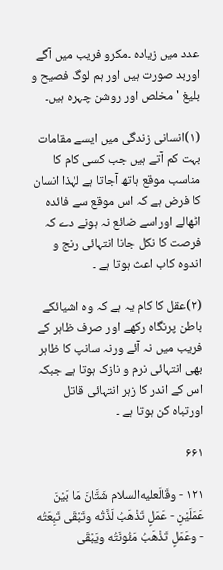عدد میں زیادہ ۔مکرو فریب میں آگے اوربد صورت ہیں اور ہم لوگ فصیح و بلیغ ' مخلص اور روشن چہرہ ہیں۔

(۱)انسانی زندگی میں ایسے مقامات بہت کم آتے ہیں جب کسی کام کا مناسب موقع ہاتھ آجاتا ہے لہٰذا انسان کا فرض ہے کہ اس موقع سے فائدہ اٹھالے اوراسے ضائع نہ ہونے دے کہ فرصت کا نکل جانا انتہائی رنج و اندوہ کاب اعث ہوتا ہے ۔

(۲)عقل کا کام یہ ہے کہ وہ اشیائکے باطن پرنگاہ رکھے اور صرف ظاہر کے فریب میں نہ آئے ورنہ سانپ کا ظاہر بھی انتہائی نرم و نازک ہوتا ہے جبکہ اس کے اندر کا زہر انتہائی قاتل اورتباہ کن ہوتا ہے ۔

۶۶۱

۱۲۱ - وقَالَعليه‌السلام شَتَّانَ مَا بَيْنَ عَمَلَيْنِ - عَمَلٍ تَذْهَبُ لَذَّتُه وتَبْقَى تَبِعَتُه - وعَمَلٍ تَذْهَبُ مَئُونَتُه ويَبْقَى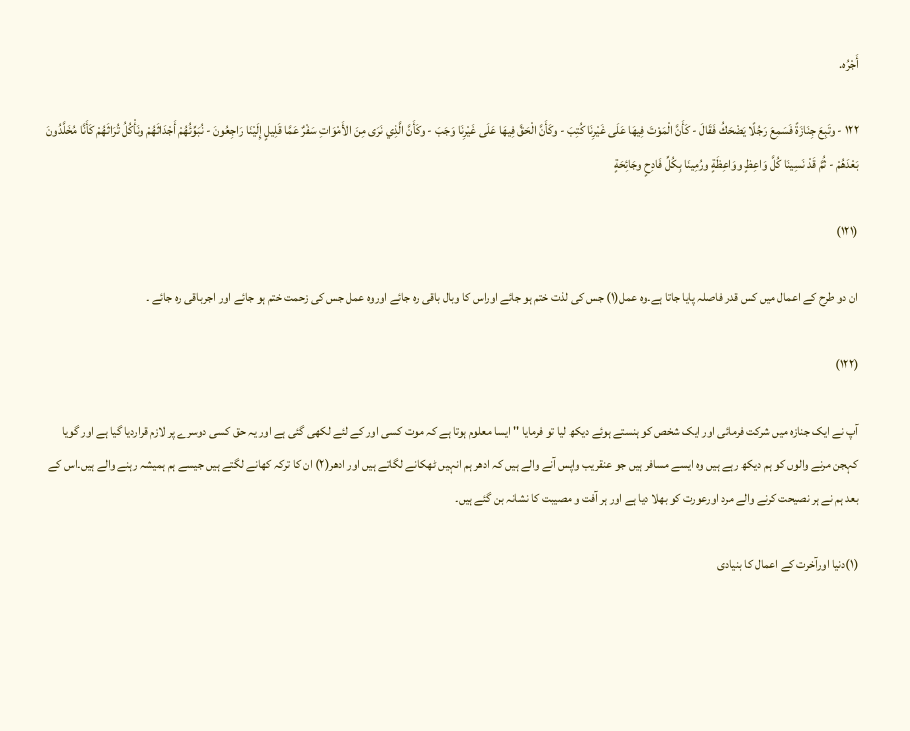أَجْرُه.

۱۲۲ - وتَبِعَ جِنَازَةً فَسَمِعَ رَجُلًا يَضْحَكُ فَقَالَ - كَأَنَّ الْمَوْتَ فِيهَا عَلَى غَيْرِنَا كُتِبَ - وكَأَنَّ الْحَقَّ فِيهَا عَلَى غَيْرِنَا وَجَبَ - وكَأَنَّ الَّذِي نَرَى مِنَ الأَمْوَاتِ سَفْرٌ عَمَّا قَلِيلٍ إِلَيْنَا رَاجِعُونَ - نُبَوِّئُهُمْ أَجْدَاثَهُمْ ونَأْكُلُ تُرَاثَهُمْ كَأَنَّا مُخَلَّدُونَ بَعْدَهُمْ - ثُمَّ قَدْ نَسِينَا كُلَّ وَاعِظٍ ووَاعِظَةٍ ورُمِينَا بِكُلِّ فَادِحٍ وجَائِحَةٍ

(۱۲۱)

ان دو طرح کے اعمال میں کس قدر فاصلہ پایا جاتا ہے۔وہ عمل(۱) جس کی لذت ختم ہو جائے اوراس کا وبال باقی رہ جائے اوروہ عمل جس کی زحمت ختم ہو جائے اور اجرباقی رہ جائے ۔

(۱۲۲)

آپ نے ایک جنازہ میں شرکت فرمائی اور ایک شخص کو ہنستے ہوئے دیکھ لیا تو فرمایا '' ایسا معلوم ہوتا ہے کہ موت کسی اور کے لئے لکھی گئی ہے اور یہ حق کسی دوسرے پر لازم قراردیا گیا ہے اور گویا کہجن مرنے والوں کو ہم دیکھ رہے ہیں وہ ایسے مسافر ہیں جو عنقریب واپس آنے والے ہیں کہ ادھر ہم انہیں ٹھکانے لگاتے ہیں اور ادھر(۲) ان کا ترکہ کھانے لگتے ہیں جیسے ہم ہمیشہ رہنے والے ہیں۔اس کے بعد ہم نے ہر نصیحت کرنے والے مرد اورعورت کو بھلا دیا ہے اور ہر آفت و مصیبت کا نشانہ بن گئے ہیں۔

(۱)دنیا اورآخرت کے اعمال کا بنیادی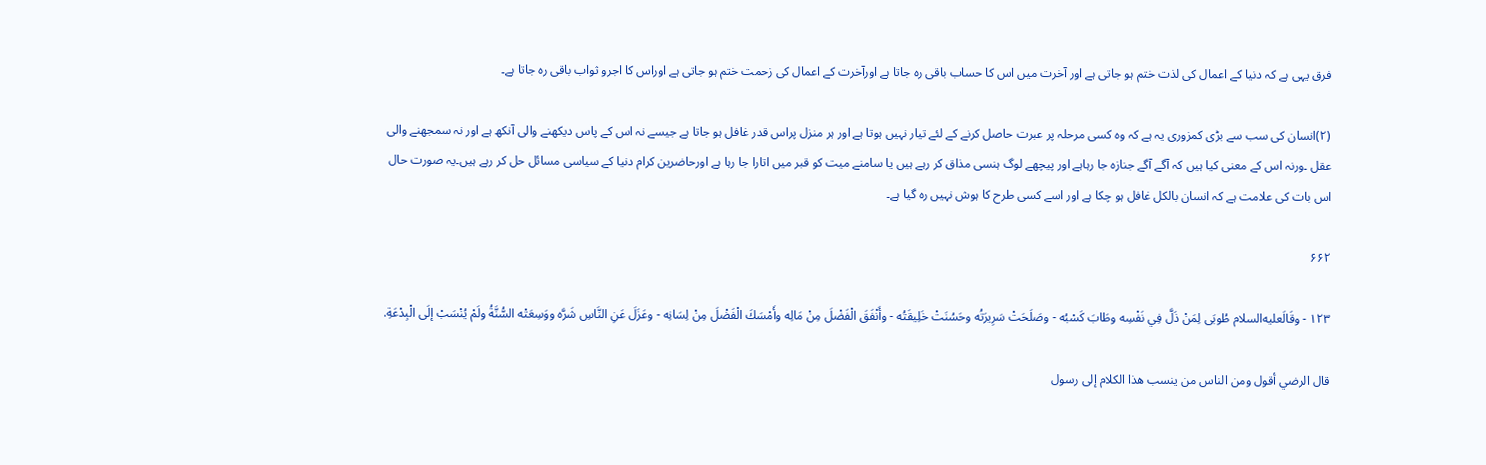فرق یہی ہے کہ دنیا کے اعمال کی لذت ختم ہو جاتی ہے اور آخرت میں اس کا حساب باقی رہ جاتا ہے اورآخرت کے اعمال کی زحمت ختم ہو جاتی ہے اوراس کا اجرو ثواب باقی رہ جاتا ہے۔

(۲)انسان کی سب سے بڑی کمزوری یہ ہے کہ وہ کسی مرحلہ پر عبرت حاصل کرنے کے لئے تیار نہیں ہوتا ہے اور ہر منزل پراس قدر غافل ہو جاتا ہے جیسے نہ اس کے پاس دیکھنے والی آنکھ ہے اور نہ سمجھنے والی عقل ۔ورنہ اس کے معنی کیا ہیں کہ آگے آگے جنازہ جا رہاہے اور پیچھے لوگ ہنسی مذاق کر رہے ہیں یا سامنے میت کو قبر میں اتارا جا رہا ہے اورحاضرین کرام دنیا کے سیاسی مسائل حل کر رہے ہیں۔یہ صورت حال اس بات کی علامت ہے کہ انسان بالکل غافل ہو چکا ہے اور اسے کسی طرح کا ہوش نہیں رہ گیا ہے۔

۶۶۲

۱۲۳ - وقَالَعليه‌السلام طُوبَى لِمَنْ ذَلَّ فِي نَفْسِه وطَابَ كَسْبُه - وصَلَحَتْ سَرِيرَتُه وحَسُنَتْ خَلِيقَتُه - وأَنْفَقَ الْفَضْلَ مِنْ مَالِه وأَمْسَكَ الْفَضْلَ مِنْ لِسَانِه - وعَزَلَ عَنِ النَّاسِ شَرَّه ووَسِعَتْه السُّنَّةُ ولَمْ يُنْسَبْ إلَى الْبِدْعَةِ.

قال الرضي أقول ومن الناس من ينسب هذا الكلام إلى رسول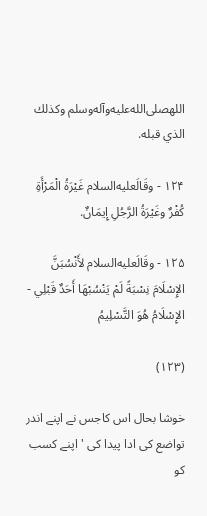اللهصلى‌الله‌عليه‌وآله‌وسلم وكذلك الذي قبله.

۱۲۴ - وقَالَعليه‌السلام غَيْرَةُ الْمَرْأَةِ كُفْرٌ وغَيْرَةُ الرَّجُلِ إِيمَانٌ.

۱۲۵ - وقَالَعليه‌السلام لأَنْسُبَنَّ الإِسْلَامَ نِسْبَةً لَمْ يَنْسُبْهَا أَحَدٌ قَبْلِي - الإِسْلَامُ هُوَ التَّسْلِيمُ

(۱۲۳)

خوشا بحال اس کاجس نے اپنے اندر تواضع کی ادا پیدا کی ' اپنے کسب کو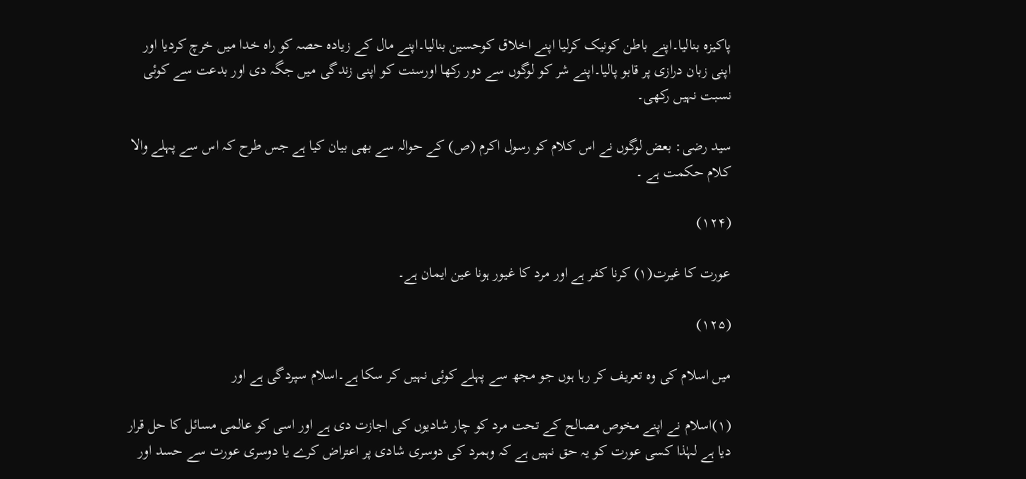پاکیزہ بنالیا۔اپنے باطن کونیک کرلیا اپنے اخلاق کوحسین بنالیا۔اپنے مال کے زیادہ حصہ کو راہ خدا میں خرچ کردیا اور اپنی زبان درازی پر قابو پالیا۔اپنے شر کو لوگوں سے دور رکھا اورسنت کو اپنی زندگی میں جگہ دی اور بدعت سے کوئی نسبت نہیں رکھی۔

سید رضی: بعض لوگوں نے اس کلام کو رسول اکرم (ص) کے حوالہ سے بھی بیان کیا ہے جس طرح کہ اس سے پہلے والا کلام حکمت ہے ۔

(۱۲۴)

عورت کا غیرت(۱) کرنا کفر ہے اور مرد کا غیور ہونا عین ایمان ہے۔

(۱۲۵)

میں اسلام کی وہ تعریف کر رہا ہوں جو مجھ سے پہلے کوئی نہیں کر سکا ہے۔اسلام سپردگی ہے اور

(۱)اسلام نے اپنے مخوص مصالح کے تحت مرد کو چار شادیوں کی اجازت دی ہے اور اسی کو عالمی مسائل کا حل قرار دیا ہے لہٰذا کسی عورت کو یہ حق نہیں ہے کہ وہمرد کی دوسری شادی پر اعتراض کرے یا دوسری عورت سے حسد اور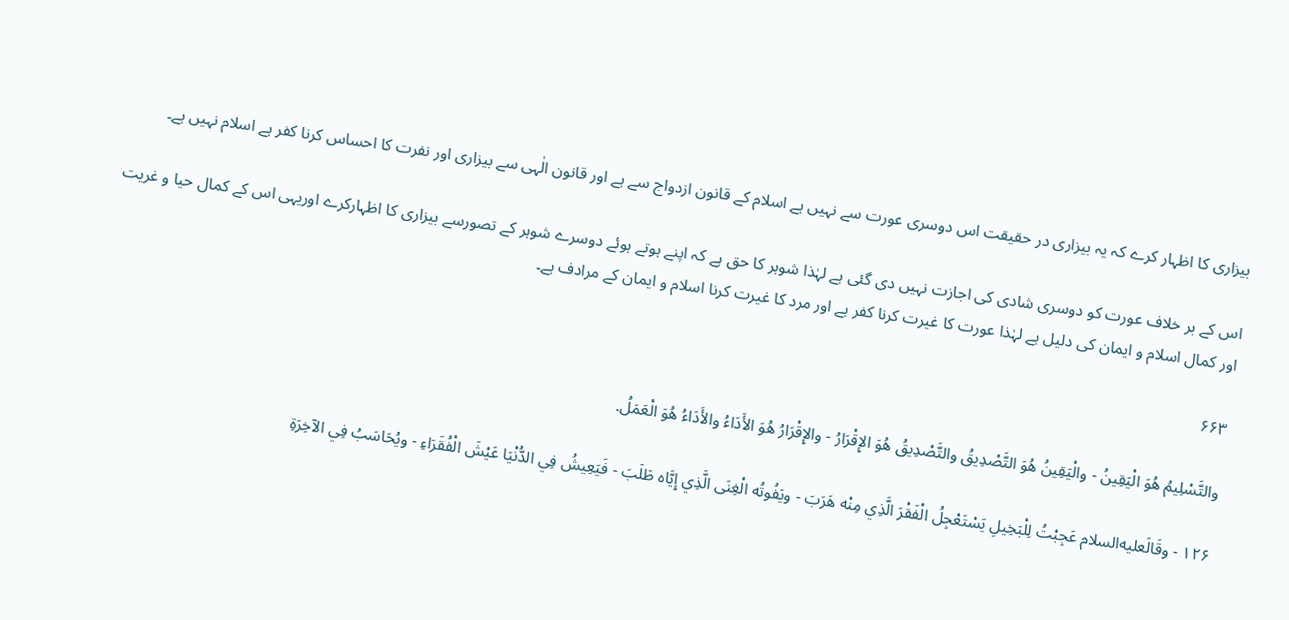بیزاری کا اظہار کرے کہ یہ بیزاری در حقیقت اس دوسری عورت سے نہیں ہے اسلام کے قانون ازدواج سے ہے اور قانون الٰہی سے بیزاری اور نفرت کا احساس کرنا کفر ہے اسلام نہیں ہے۔

اس کے بر خلاف عورت کو دوسری شادی کی اجازت نہیں دی گئی ہے لہٰذا شوہر کا حق ہے کہ اپنے ہوتے ہوئے دوسرے شوہر کے تصورسے بیزاری کا اظہارکرے اوریہی اس کے کمال حیا و غریت اور کمال اسلام و ایمان کی دلیل ہے لہٰذا عورت کا غیرت کرنا کفر ہے اور مرد کا غیرت کرنا اسلام و ایمان کے مرادف ہے۔

۶۶۳

والتَّسْلِيمُ هُوَ الْيَقِينُ - والْيَقِينُ هُوَ التَّصْدِيقُ والتَّصْدِيقُ هُوَ الإِقْرَارُ - والإِقْرَارُ هُوَ الأَدَاءُ والأَدَاءُ هُوَ الْعَمَلُ.

۱۲۶ - وقَالَعليه‌السلام عَجِبْتُ لِلْبَخِيلِ يَسْتَعْجِلُ الْفَقْرَ الَّذِي مِنْه هَرَبَ - ويَفُوتُه الْغِنَى الَّذِي إِيَّاه طَلَبَ - فَيَعِيشُ فِي الدُّنْيَا عَيْشَ الْفُقَرَاءِ - ويُحَاسَبُ فِي الآخِرَةِ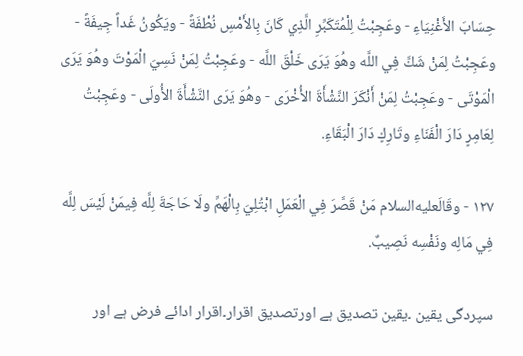حِسَابَ الأَغْنِيَاءِ - وعَجِبْتُ لِلْمُتَكَبِّرِ الَّذِي كَانَ بِالأَمْسِ نُطْفَةً - ويَكُونُ غَداً جِيفَةً - وعَجِبْتُ لِمَنْ شَكَّ فِي اللَّه وهُوَ يَرَى خَلْقَ اللَّه - وعَجِبْتُ لِمَنْ نَسِيَ الْمَوْتَ وهُوَ يَرَى الْمَوْتَى - وعَجِبْتُ لِمَنْ أَنْكَرَ النَّشْأَةَ الأُخْرَى - وهُوَ يَرَى النَّشْأَةَ الأُولَى - وعَجِبْتُ لِعَامِرٍ دَارَ الْفَنَاءِ وتَارِكٍ دَارَ الْبَقَاءِ.

۱۲۷ - وقَالَعليه‌السلام مَنْ قَصَّرَ فِي الْعَمَلِ ابْتُلِيَ بِالْهَمِّ ولَا حَاجَةَ لِلَّه فِيمَنْ لَيْسَ لِلَّه فِي مَالِه ونَفْسِه نَصِيبٌ.

سپردگی یقین ۔یقین تصدیق ہے اورتصدیق اقرار۔اقرار ادائے فرض ہے اور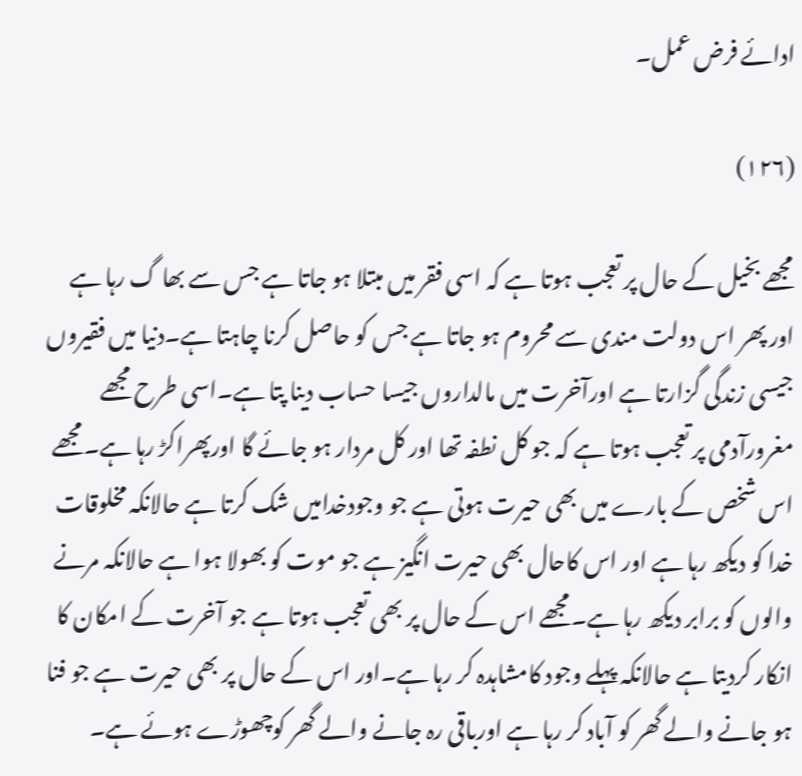ادائے فرض عمل۔

(۱۲۶)

مجھے بخیل کے حال پر تعجب ہوتا ہے کہ اسی فقر میں مبتلا ہو جاتا ہے جس سے بھا گ رہا ہے اور پھر اس دولت مندی سے محروم ہو جاتا ہے جس کو حاصل کرنا چاہتا ہے۔دنیا میں فقیروں جیسی زندگی گزارتا ہے اورآخرت میں مالداروں جیسا حساب دینا پتا ہے۔اسی طرح مجھے مغرورآدمی پر تعجب ہوتا ہے کہ جو کل نطفہ تھا اور کل مردار ہو جائے گا اورپھراکڑ رہا ہے۔مجھے اس شخص کے بارے میں بھی حیرت ہوتی ہے جو وجودخدامیں شک کرتا ہے حالانکہ مخلوقات خدا کو دیکھ رہا ہے اور اس کاحال بھی حیرت انگیز ہے جو موت کو بھولا ہوا ہے حالانکہ مرنے والوں کو برابر دیکھ رہا ہے۔مجھے اس کے حال پر بھی تعجب ہوتا ہے جو آخرت کے امکان کا انکار کردیتا ہے حالانکہ پہلے وجود کامشاہدہ کر رہا ہے۔اور اس کے حال پر بھی حیرت ہے جو فنا ہو جانے والے گھر کو آباد کر رہا ہے اورباقی رہ جانے والے گھر کوچھوڑے ہوئے ہے۔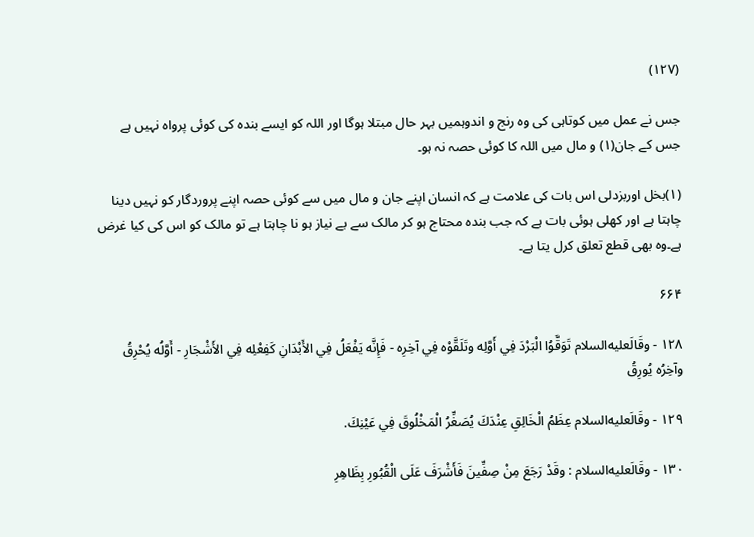(۱۲۷)

جس نے عمل میں کوتاہی کی وہ رنج و اندوہمیں بہر حال مبتلا ہوگا اور اللہ کو ایسے بندہ کی کوئی پرواہ نہیں ہے جس کے جان(۱) و مال میں اللہ کا کوئی حصہ نہ ہو۔

(۱)بخل اوربزدلی اس بات کی علامت ہے کہ انسان اپنے جان و مال میں سے کوئی حصہ اپنے پروردگار کو نہیں دینا چاہتا ہے اور کھلی ہوئی بات ہے کہ جب بندہ محتاج ہو کر مالک سے بے نیاز ہو نا چاہتا ہے تو مالک کو اس کی کیا غرض ہے۔وہ بھی قطع تعلق کرل یتا ہے۔

۶۶۴

۱۲۸ - وقَالَعليه‌السلام تَوَقَّوُا الْبَرْدَ فِي أَوَّلِه وتَلَقَّوْه فِي آخِرِه - فَإِنَّه يَفْعَلُ فِي الأَبْدَانِ كَفِعْلِه فِي الأَشْجَارِ - أَوَّلُه يُحْرِقُ وآخِرُه يُورِقُ

۱۲۹ - وقَالَعليه‌السلام عِظَمُ الْخَالِقِ عِنْدَكَ يُصَغِّرُ الْمَخْلُوقَ فِي عَيْنِكَ.

۱۳۰ - وقَالَعليه‌السلام : وقَدْ رَجَعَ مِنْ صِفِّينَ فَأَشْرَفَ عَلَى الْقُبُورِ بِظَاهِرِ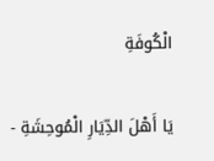الْكُوفَةِ

يَا أَهْلَ الدِّيَارِ الْمُوحِشَةِ -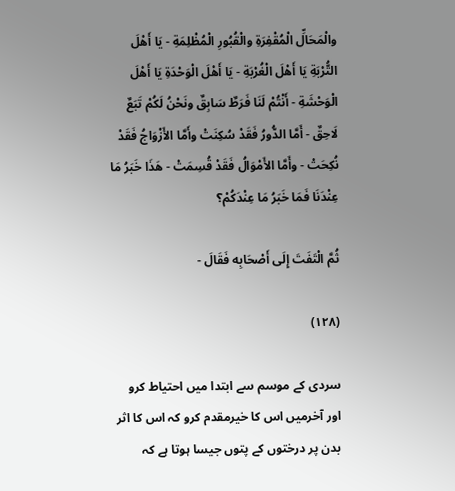والْمَحَالِّ الْمُقْفِرَةِ والْقُبُورِ الْمُظْلِمَةِ - يَا أَهْلَ التُّرْبَةِ يَا أَهْلَ الْغُرْبَةِ - يَا أَهْلَ الْوَحْدَةِ يَا أَهْلَ الْوَحْشَةِ - أَنْتُمْ لَنَا فَرَطٌ سَابِقٌ ونَحْنُ لَكُمْ تَبَعٌ لَاحِقٌ - أَمَّا الدُّورُ فَقَدْ سُكِنَتْ وأَمَّا الأَزْوَاجُ فَقَدْ نُكِحَتْ - وأَمَّا الأَمْوَالُ فَقَدْ قُسِمَتْ - هَذَا خَبَرُ مَا عِنْدَنَا فَمَا خَبَرُ مَا عِنْدَكُمْ؟

ثُمَّ الْتَفَتَ إِلَى أَصْحَابِه فَقَالَ -

(۱۲۸)

سردی کے موسم سے ابتدا میں احتیاط کرو اور آخرمیں اس کا خیرمقدم کرو کہ اس کا اثر بدن پر درختوں کے پتوں جیسا ہوتا ہے کہ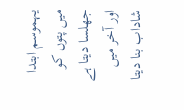یہموسم ابتدا میں پتوں کو جھلسا دیتا ہے اور آخر میں شاداب بنا دیتا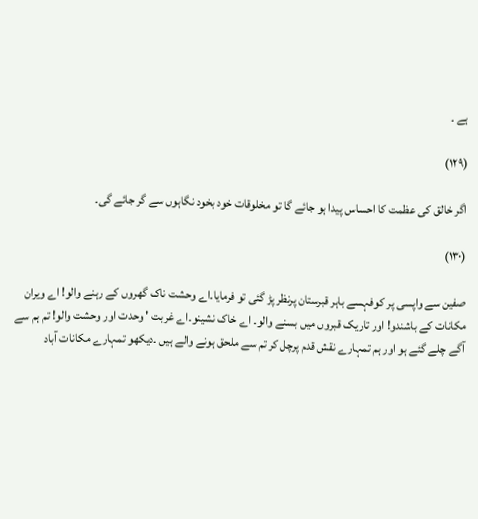ہے ۔

(۱۲۹)

اگر خالق کی عظمت کا احساس پیدا ہو جائے گا تو مخلوقات خود بخود نگاہوں سے گر جائے گی۔

(۱۳۰)

صفین سے واپسی پر کوفہسے باہر قبرستان پرنظر پڑ گئی تو فرمایا۔اے وحشت ناک گھروں کے رہنے والو! اے ویران مکانات کے باشندو! اور تاریک قبروں میں بسنے والو۔ اے خاک نشینو۔اے غربت ' وحدت اور وحشت والو! تم ہم سے آگے چلے گئے ہو اور ہم تمہارے نقش قدم پرچل کر تم سے ملحق ہونے والے ہیں ۔دیکھو تمہارے مکانات آباد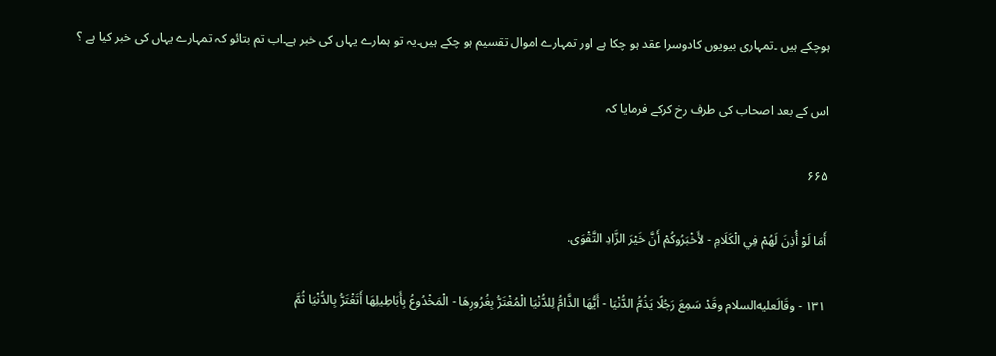ہوچکے ہیں ۔تمہاری بیویوں کادوسرا عقد ہو چکا ہے اور تمہارے اموال تقسیم ہو چکے ہیں۔یہ تو ہمارے یہاں کی خبر ہے۔اب تم بتائو کہ تمہارے یہاں کی خبر کیا ہے ؟

اس کے بعد اصحاب کی طرف رخ کرکے فرمایا کہ

۶۶۵

أَمَا لَوْ أُذِنَ لَهُمْ فِي الْكَلَامِ - لأَخْبَرُوكُمْ أَنَّ خَيْرَ الزَّادِ التَّقْوَى.

۱۳۱ - وقَالَعليه‌السلام وقَدْ سَمِعَ رَجُلًا يَذُمُّ الدُّنْيَا - أَيُّهَا الذَّامُّ لِلدُّنْيَا الْمُغْتَرُّ بِغُرُورِهَا - الْمَخْدُوعُ بِأَبَاطِيلِهَا أَتَغْتَرُّ بِالدُّنْيَا ثُمَّ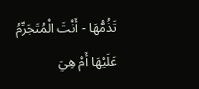تَذُمُّهَا - أَنْتَ الْمُتَجَرِّمُ عَلَيْهَا أَمْ هِيَ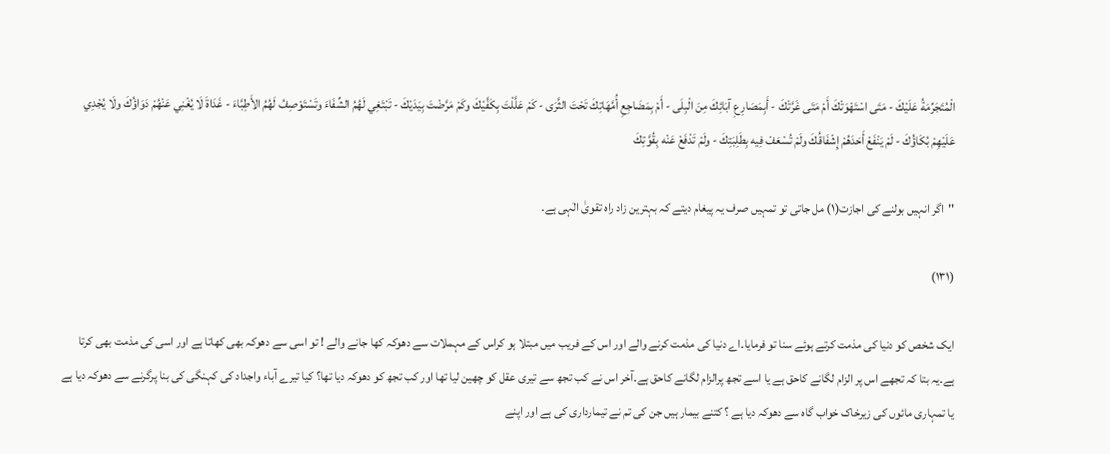الْمُتَجَرِّمَةُ عَلَيْكَ - مَتَى اسْتَهْوَتْكَ أَمْ مَتَى غَرَّتْكَ - أَبِمَصَارِعِ آبَائِكَ مِنَ الْبِلَى - أَمْ بِمَضَاجِعِ أُمَّهَاتِكَ تَحْتَ الثَّرَى - كَمْ عَلَّلْتَ بِكَفَّيْكَ وكَمْ مَرَّضْتَ بِيَدَيْكَ - تَبْتَغِي لَهُمُ الشِّفَاءَ وتَسْتَوْصِفُ لَهُمُ الأَطِبَّاءَ - غَدَاةَ لَا يُغْنِي عَنْهُمْ دَوَاؤُكَ ولَا يُجْدِي عَلَيْهِمْ بُكَاؤُكَ - لَمْ يَنْفَعْ أَحَدَهُمْ إِشْفَاقُكَ ولَمْ تُسْعَفْ فِيه بِطَلِبَتِكَ - ولَمْ تَدْفَعْ عَنْه بِقُوَّتِكَ

''اگر انہیں بولنے کی اجازت(۱) مل جاتی تو تمہیں صرف یہ پیغام دیتے کہ بہترین زاد راہ تقویٰ الٰہی ہے۔

(۱۳۱)

ایک شخص کو دنیا کی مذمت کرتے ہوئے سنا تو فرمایا۔اے دنیا کی مذمت کرنے والے اور اس کے فریب میں مبتلا ہو کراس کے مہملات سے دھوکہ کھا جانے والے ! تو اسی سے دھوکہ بھی کھاتا ہے اور اسی کی مذمت بھی کرتا ہے۔یہ بتا کہ تجھے اس پر الزام لگانے کاحق ہے یا اسے تجھ پرالزام لگانے کاحق ہے۔آخر اس نے کب تجھ سے تیری عقل کو چھین لیا تھا اور کب تجھ کو دھوکہ دیا تھا؟ کیا تیرے آباء واجداد کی کہنگی کی بنا پرگرنے سے دھوکہ دیا ہے یا تمہاری مائوں کی زیرخاک خواب گاہ سے دھوکہ دیا ہے ؟ کتنے بیمار ہیں جن کی تم نے تیمارداری کی ہے اور اپنے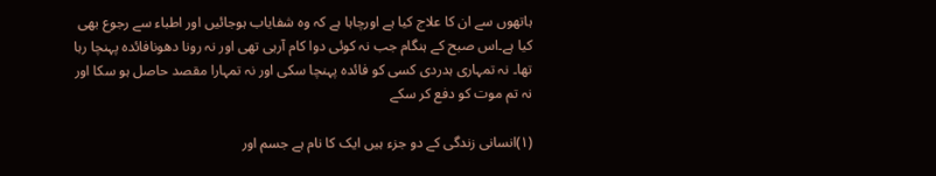ہاتھوں سے ان کا علاج کیا ہے اورچاہا ہے کہ وہ شفایاب ہوجائیں اور اطباء سے رجوع بھی کیا ہے۔اس صبح کے ہنگام جب نہ کوئی دوا کام آرہی تھی اور نہ رونا دھونافائدہ پہنچا رہا تھا۔ نہ تمہاری ہدردی کسی کو فائدہ پہنچا سکی اور نہ تمہارا مقصد حاصل ہو سکا اور نہ تم موت کو دفع کر سکے

(۱)انسانی زندگی کے دو جزء ہیں ایک کا نام ہے جسم اور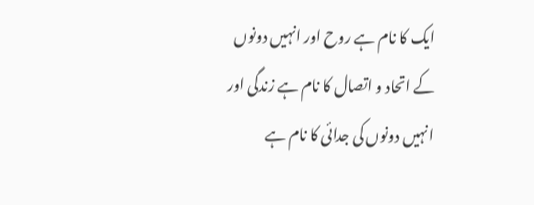ایک کا نام ہے روح اور انہیں دونوں کے اتحاد و اتصال کا نام ہے زندگی اور انہیں دونوں کی جدائی کا نام ہے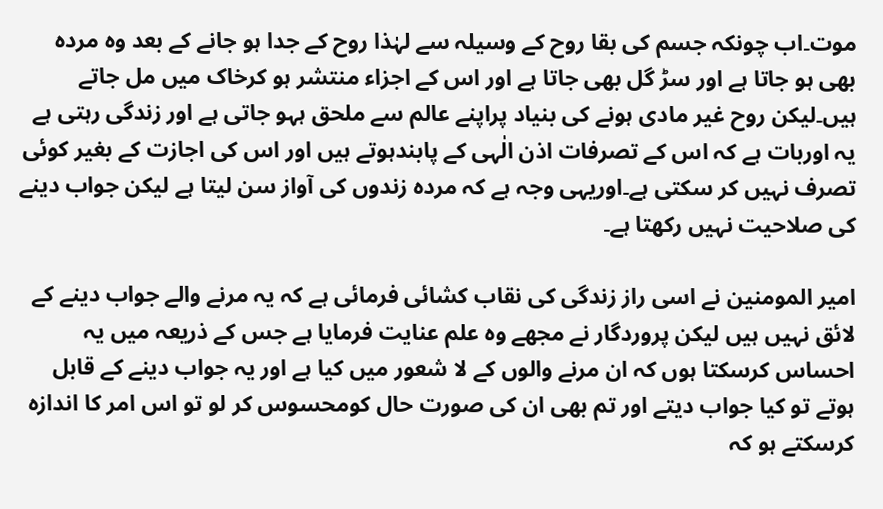موت۔اب چونکہ جسم کی بقا روح کے وسیلہ سے لہٰذا روح کے جدا ہو جانے کے بعد وہ مردہ بھی ہو جاتا ہے اور سڑ گل بھی جاتا ہے اور اس کے اجزاء منتشر ہو کرخاک میں مل جاتے ہیں۔لیکن روح غیر مادی ہونے کی بنیاد پراپنے عالم سے ملحق ہہو جاتی ہے اور زندگی رہتی ہے یہ اوربات ہے کہ اس کے تصرفات اذن الٰہی کے پابندہوتے ہیں اور اس کی اجازت کے بغیر کوئی تصرف نہیں کر سکتی ہے۔اوریہی وجہ ہے کہ مردہ زندوں کی آواز سن لیتا ہے لیکن جواب دینے کی صلاحیت نہیں رکھتا ہے۔

امیر المومنین نے اسی راز زندگی کی نقاب کشائی فرمائی ہے کہ یہ مرنے والے جواب دینے کے لائق نہیں ہیں لیکن پروردگار نے مجھے وہ علم عنایت فرمایا ہے جس کے ذریعہ میں یہ احساس کرسکتا ہوں کہ ان مرنے والوں کے لا شعور میں کیا ہے اور یہ جواب دینے کے قابل ہوتے تو کیا جواب دیتے اور تم بھی ان کی صورت حال کومحسوس کر لو تو اس امر کا اندازہ کرسکتے ہو کہ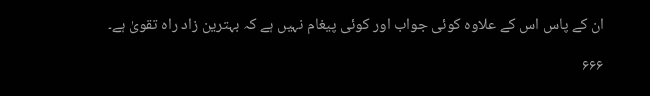ان کے پاس اس کے علاوہ کوئی جواب اور کوئی پیغام نہیں ہے کہ بہترین زاد راہ تقویٰ ہے۔

۶۶۶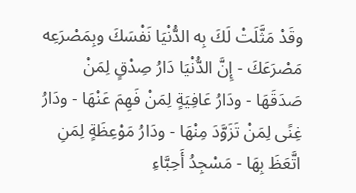وقَدْ مَثَّلَتْ لَكَ بِه الدُّنْيَا نَفْسَكَ وبِمَصْرَعِه مَصْرَعَكَ - إِنَّ الدُّنْيَا دَارُ صِدْقٍ لِمَنْ صَدَقَهَا - ودَارُ عَافِيَةٍ لِمَنْ فَهِمَ عَنْهَا - ودَارُ غِنًى لِمَنْ تَزَوَّدَ مِنْهَا - ودَارُ مَوْعِظَةٍ لِمَنِ اتَّعَظَ بِهَا - مَسْجِدُ أَحِبَّاءِ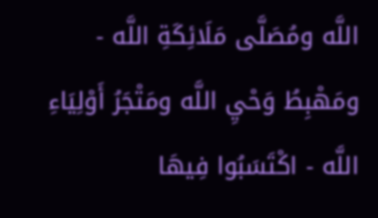اللَّه ومُصَلَّى مَلَائِكَةِ اللَّه - ومَهْبِطُ وَحْيِ اللَّه ومَتْجَرُ أَوْلِيَاءِ اللَّه - اكْتَسَبُوا فِيهَا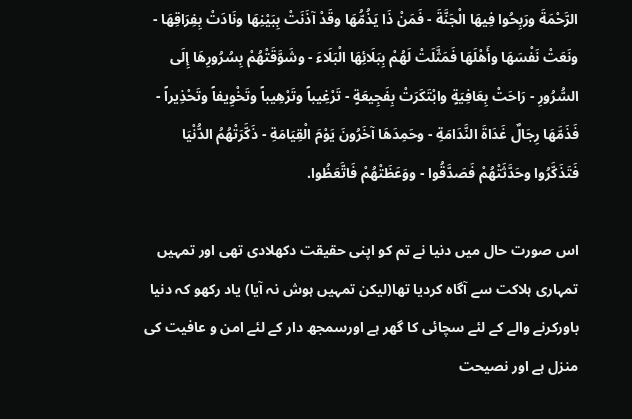الرَّحْمَةَ ورَبِحُوا فِيهَا الْجَنَّةَ - فَمَنْ ذَا يَذُمُّهَا وقَدْ آذَنَتْ بِبَيْنِهَا ونَادَتْ بِفِرَاقِهَا - ونَعَتْ نَفْسَهَا وأَهْلَهَا فَمَثَّلَتْ لَهُمْ بِبَلَائِهَا الْبَلَاءَ - وشَوَّقَتْهُمْ بِسُرُورِهَا إِلَى السُّرُورِ - رَاحَتْ بِعَافِيَةٍ وابْتَكَرَتْ بِفَجِيعَةٍ - تَرْغِيباً وتَرْهِيباً وتَخْوِيفاً وتَحْذِيراً - فَذَمَّهَا رِجَالٌ غَدَاةَ النَّدَامَةِ - وحَمِدَهَا آخَرُونَ يَوْمَ الْقِيَامَةِ - ذَكَّرَتْهُمُ الدُّنْيَا فَتَذَكَّرُوا وحَدَّثَتْهُمْ فَصَدَّقُوا - ووَعَظَتْهُمْ فَاتَّعَظُوا.

اس صورت حال میں دنیا نے تم کو اپنی حقیقت دکھلادی تھی اور تمہیں تمہاری ہلاکت سے آگاہ کردیا تھا(لیکن تمہیں ہوش نہ آیا) یاد رکھو کہ دنیا باورکرنے والے کے لئے سچائی کا گھر ہے اورسمجھ دار کے لئے امن و عافیت کی منزل ہے اور نصیحت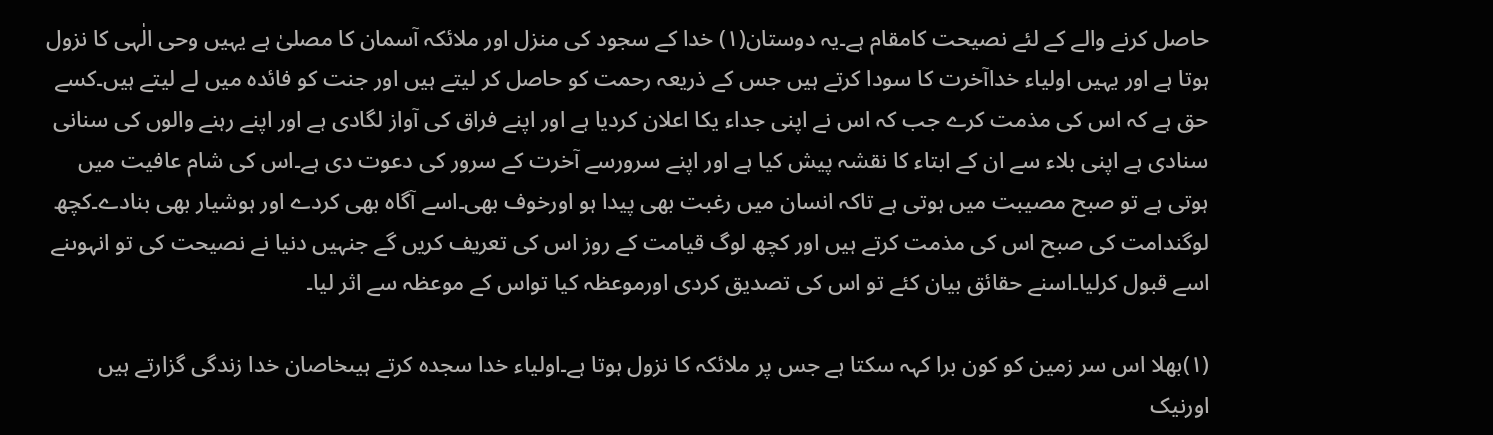حاصل کرنے والے کے لئے نصیحت کامقام ہے۔یہ دوستان(۱) خدا کے سجود کی منزل اور ملائکہ آسمان کا مصلیٰ ہے یہیں وحی الٰہی کا نزول ہوتا ہے اور یہیں اولیاء خداآخرت کا سودا کرتے ہیں جس کے ذریعہ رحمت کو حاصل کر لیتے ہیں اور جنت کو فائدہ میں لے لیتے ہیں۔کسے حق ہے کہ اس کی مذمت کرے جب کہ اس نے اپنی جداء یکا اعلان کردیا ہے اور اپنے فراق کی آواز لگادی ہے اور اپنے رہنے والوں کی سنانی سنادی ہے اپنی بلاء سے ان کے ابتاء کا نقشہ پیش کیا ہے اور اپنے سرورسے آخرت کے سرور کی دعوت دی ہے۔اس کی شام عافیت میں ہوتی ہے تو صبح مصیبت میں ہوتی ہے تاکہ انسان میں رغبت بھی پیدا ہو اورخوف بھی۔اسے آگاہ بھی کردے اور ہوشیار بھی بنادے۔کچھ لوگندامت کی صبح اس کی مذمت کرتے ہیں اور کچھ لوگ قیامت کے روز اس کی تعریف کریں گے جنہیں دنیا نے نصیحت کی تو انہوںنے اسے قبول کرلیا۔اسنے حقائق بیان کئے تو اس کی تصدیق کردی اورموعظہ کیا تواس کے موعظہ سے اثر لیا۔

(۱)بھلا اس سر زمین کو کون برا کہہ سکتا ہے جس پر ملائکہ کا نزول ہوتا ہے۔اولیاء خدا سجدہ کرتے ہیںخاصان خدا زندگی گزارتے ہیں اورنیک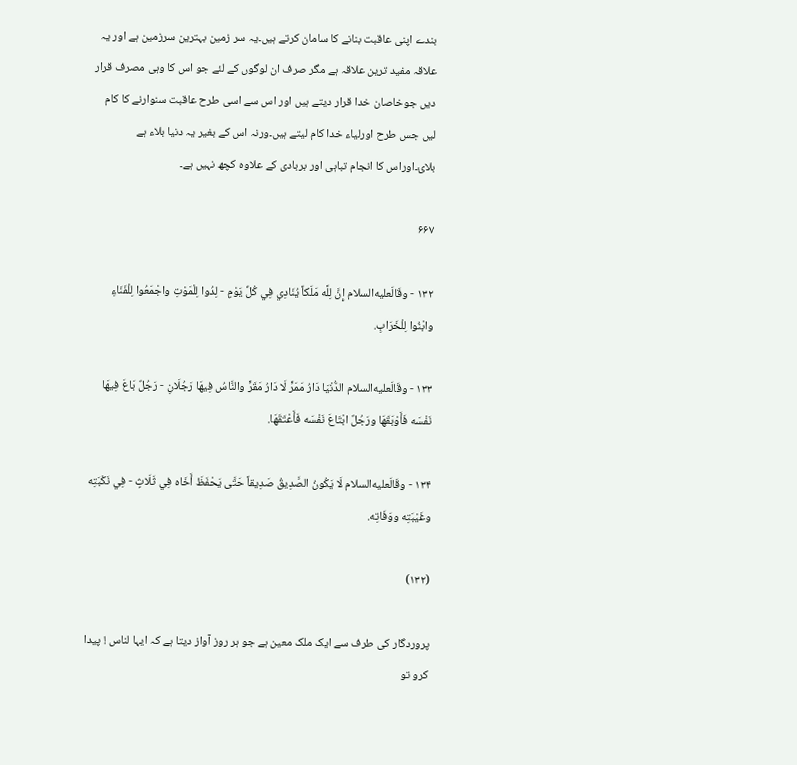بندے اپنی عاقبت بنانے کا سامان کرتے ہیں۔یہ سر زمین بہترین سرزمین ہے اور یہ علاقہ مفید ترین علاقہ ہے مگر صرف ان لوگوں کے لئے جو اس کا وہی مصرف قرار دیں جوخاصان خدا قرار دیتے ہیں اور اس سے اسی طرح عاقبت سنوارنے کا کام لیں جس طرح اورلیاء خدا کام لیتے ہیں۔ورنہ اس کے بغیر یہ دنیا بلاء ہے بلائ۔اوراس کا انجام تباہی اور بربادی کے علاوہ کچھ نہیں ہے۔

۶۶۷

۱۳۲ - وقَالَعليه‌السلام إِنَّ لِلَّه مَلَكاً يُنَادِي فِي كُلِّ يَوْمٍ - لِدُوا لِلْمَوْتِ واجْمَعُوا لِلْفَنَاءِ وابْنُوا لِلْخَرَابِ.

۱۳۳ - وقَالَعليه‌السلام الدُّنْيَا دَارُ مَمَرٍّ لَا دَارُ مَقَرٍّ والنَّاسُ فِيهَا رَجُلَانِ - رَجُلٌ بَاعَ فِيهَا نَفْسَه فَأَوْبَقَهَا ورَجُلٌ ابْتَاعَ نَفْسَه فَأَعْتَقَهَا.

۱۳۴ - وقَالَعليه‌السلام لَا يَكُونُ الصَّدِيقُ صَدِيقاً حَتَّى يَحْفَظَ أَخَاه فِي ثَلَاثٍ - فِي نَكْبَتِه وغَيْبَتِه ووَفَاتِه.

(۱۳۲)

پروردگار کی طرف سے ایک ملک معین ہے جو ہر روز آواز دیتا ہے کہ ایہا لناس ! پیدا کرو تو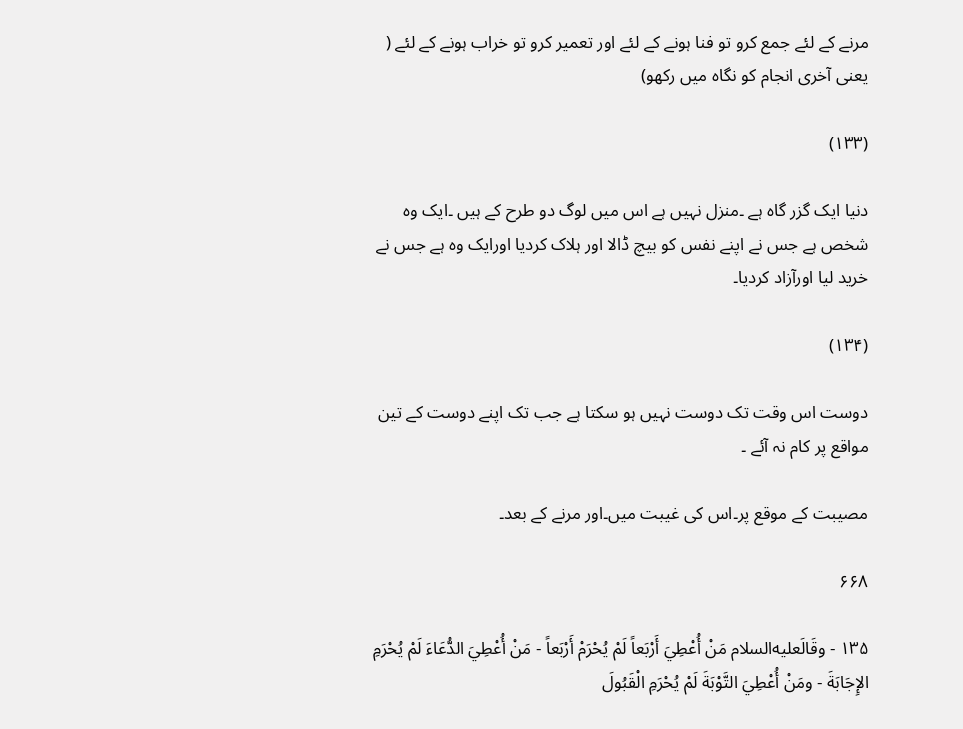مرنے کے لئے جمع کرو تو فنا ہونے کے لئے اور تعمیر کرو تو خراب ہونے کے لئے ( یعنی آخری انجام کو نگاہ میں رکھو)

(۱۳۳)

دنیا ایک گزر گاہ ہے ۔منزل نہیں ہے اس میں لوگ دو طرح کے ہیں ۔ایک وہ شخص ہے جس نے اپنے نفس کو بیچ ڈالا اور ہلاک کردیا اورایک وہ ہے جس نے خرید لیا اورآزاد کردیا۔

(۱۳۴)

دوست اس وقت تک دوست نہیں ہو سکتا ہے جب تک اپنے دوست کے تین مواقع پر کام نہ آئے ۔

مصیبت کے موقع پر۔اس کی غیبت میں۔اور مرنے کے بعد۔

۶۶۸

۱۳۵ - وقَالَعليه‌السلام مَنْ أُعْطِيَ أَرْبَعاً لَمْ يُحْرَمْ أَرْبَعاً - مَنْ أُعْطِيَ الدُّعَاءَ لَمْ يُحْرَمِ الإِجَابَةَ - ومَنْ أُعْطِيَ التَّوْبَةَ لَمْ يُحْرَمِ الْقَبُولَ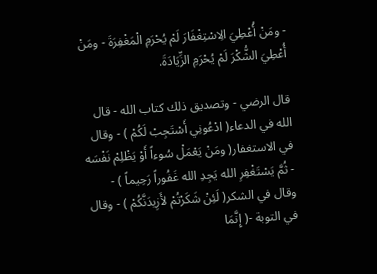- ومَنْ أُعْطِيَ الِاسْتِغْفَارَ لَمْ يُحْرَمِ الْمَغْفِرَةَ - ومَنْ أُعْطِيَ الشُّكْرَ لَمْ يُحْرَمِ الزِّيَادَةَ.

قال الرضي - وتصديق ذلك كتاب الله - قال الله في الدعاء( ادْعُونِي أَسْتَجِبْ لَكُمْ ) - وقال في الاستغفار( ومَنْ يَعْمَلْ سُوءاً أَوْ يَظْلِمْ نَفْسَه - ثُمَّ يَسْتَغْفِرِ الله يَجِدِ الله غَفُوراً رَحِيماً ) - وقال في الشكر( لَئِنْ شَكَرْتُمْ لأَزِيدَنَّكُمْ ) - وقال في التوبة -( إِنَّمَا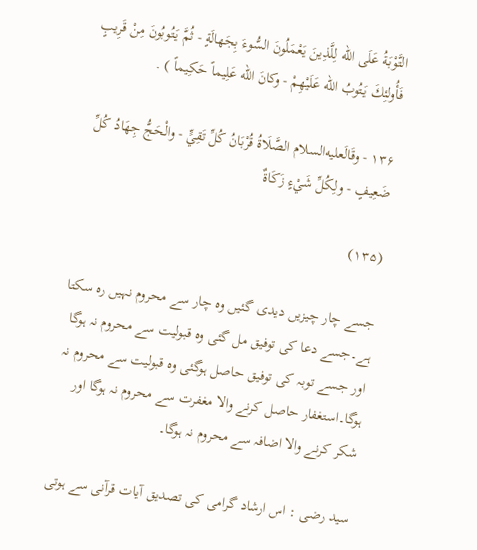التَّوْبَةُ عَلَى الله لِلَّذِينَ يَعْمَلُونَ السُّوءَ بِجَهالَةٍ - ثُمَّ يَتُوبُونَ مِنْ قَرِيبٍ فَأُولئِكَ يَتُوبُ الله عَلَيْهِمْ - وكانَ الله عَلِيماً حَكِيماً ) .

۱۳۶ - وقَالَعليه‌السلام الصَّلَاةُ قُرْبَانُ كُلِّ تَقِيٍّ - والْحَجُّ جِهَادُ كُلِّ ضَعِيفٍ - ولِكُلِّ شَيْءٍ زَكَاةٌ

(۱۳۵)

جسے چار چیزیں دیدی گئیں وہ چار سے محروم نہیں رہ سکتا ہے۔جسے دعا کی توفیق مل گئی وہ قبولیت سے محروم نہ ہوگا اور جسے توبہ کی توفیق حاصل ہوگئی وہ قبولیت سے محروم نہ ہوگا۔استغفار حاصل کرنے والا مغفرت سے محروم نہ ہوگا اور شکر کرنے والا اضافہ سے محروم نہ ہوگا۔

سید رضی : اس ارشاد گرامی کی تصدیق آیات قرآنی سے ہوتی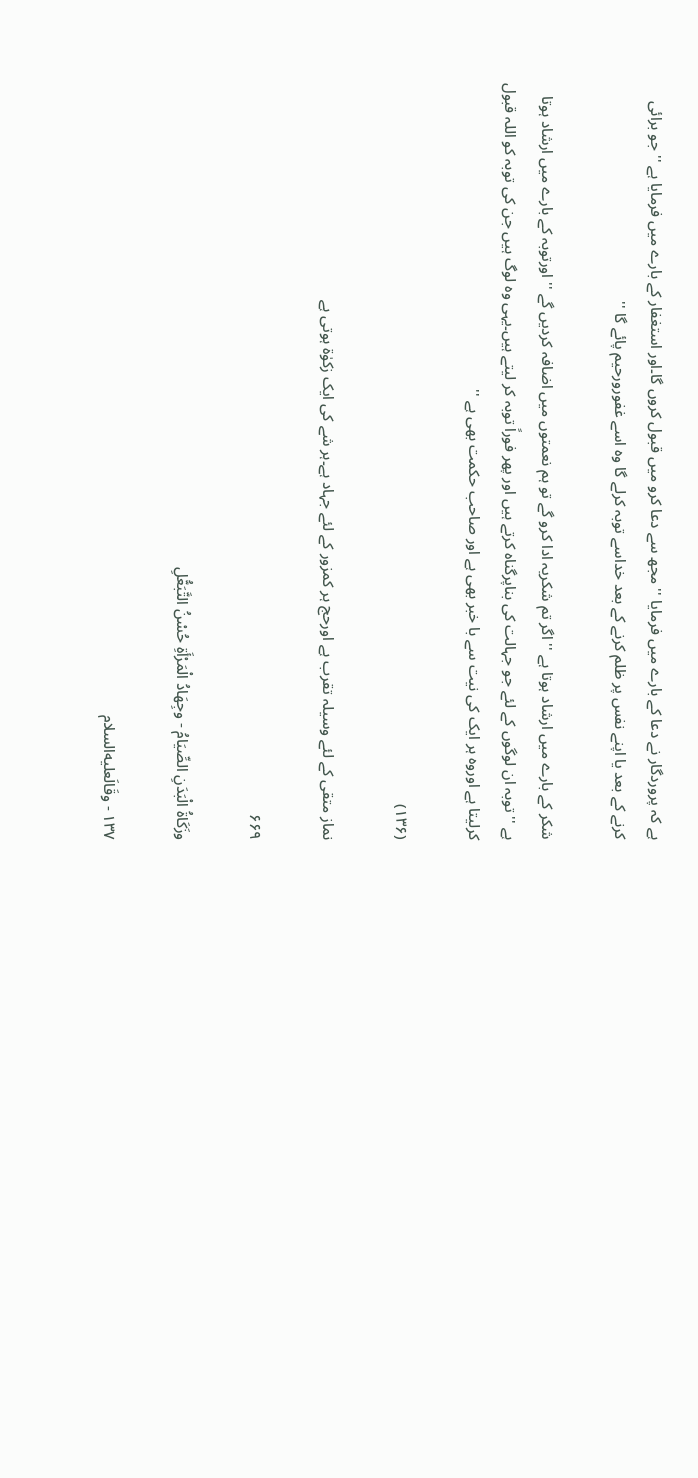ہے کہ پروردگار نے دعا کے بارے میں فرمایا '' مجھ سے دعا کرو میں قبول کروں گا۔اور استغفار کے بارے میں فرمایا ہے '' جو برائی کرنے کے بعد یا اپنے نفس پر ظلم کرنے کے بعد خداسے توبہ کرلے گا وہ اسے غفورورحیم پائے گا ''

شکر کے بارے میں ارشاد ہوتا ہے '' اگر تم شکریہ ادا کرو گے تو ہم نعمتوں میں اضافہ کردیں گے '' اورتوبہ کے بارے میں ارشاد ہوتا ہے '' توبہ ان لوگوں کے لئے جو جہالت کی بناپرگناہ کرتے ہیں اور پھر فوراً توبہ کر لیتے ہیں۔یہی وہ لوگ ہیں جن کی توبہ کو اللہ قبول کرلیتا ہے اوروہ ہر ایک کی نیت سے با خبر بھی ہے اور صاحب حکمت بھی ہے ''

(۱۳۶)

نماز متقی کے لئے وسیلہ تقرب ہے اورحج ہر کمزور کے لئے جہاد ہے۔ہر شے کی ایک زکوٰة ہوتی ہے

۶۶۹

وزَكَاةُ الْبَدَنِ الصِّيَامُ - وجِهَادُ الْمَرْأَةِ حُسْنُ التَّبَعُّلِ

۱۳۷ - وقَالَعليه‌السلام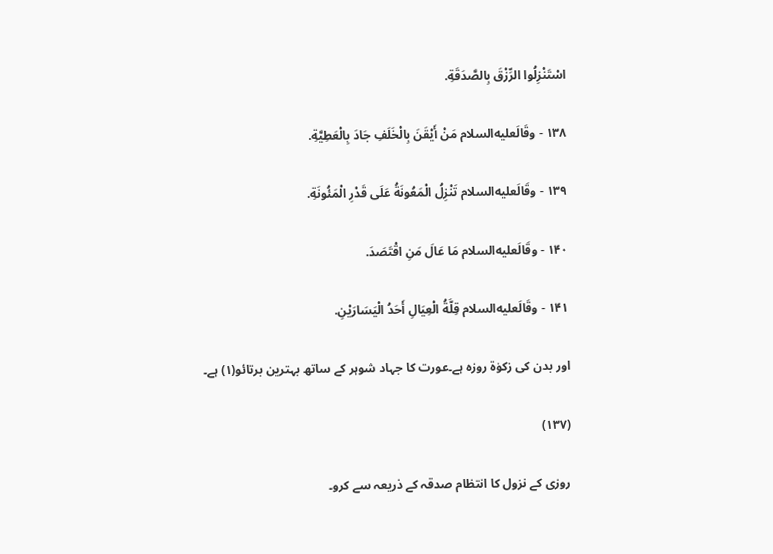اسْتَنْزِلُوا الرِّزْقَ بِالصَّدَقَةِ.

۱۳۸ - وقَالَعليه‌السلام مَنْ أَيْقَنَ بِالْخَلَفِ جَادَ بِالْعَطِيَّةِ.

۱۳۹ - وقَالَعليه‌السلام تَنْزِلُ الْمَعُونَةُ عَلَى قَدْرِ الْمَئُونَةِ.

۱۴۰ - وقَالَعليه‌السلام مَا عَالَ مَنِ اقْتَصَدَ.

۱۴۱ - وقَالَعليه‌السلام قِلَّةُ الْعِيَالِ أَحَدُ الْيَسَارَيْنِ.

اور بدن کی زکوٰة روزہ ہے۔عورت کا جہاد شوہر کے ساتھ بہترین برتائو(۱) ہے۔

(۱۳۷)

روزی کے نزول کا انتظام صدقہ کے ذریعہ سے کرو۔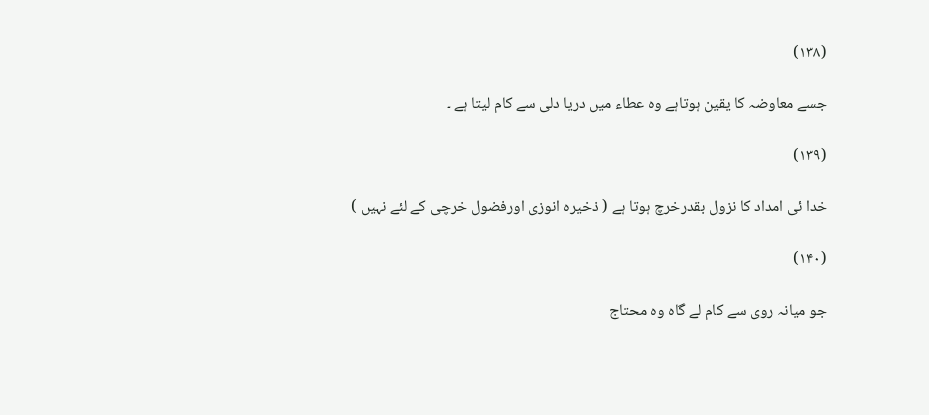(۱۳۸)

جسے معاوضہ کا یقین ہوتاہے وہ عطاء میں دریا دلی سے کام لیتا ہے ۔

(۱۳۹)

خدا ئی امداد کا نزول بقدرخرچ ہوتا ہے ( ذخیرہ انوزی اورفضول خرچی کے لئے نہیں )

(۱۴۰)

جو میانہ روی سے کام لے گاہ وہ محتاج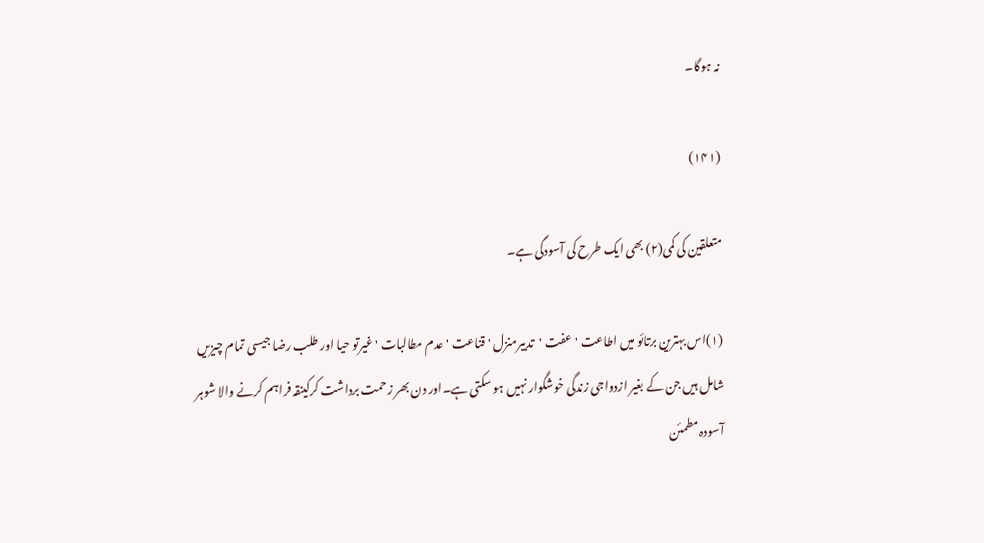نہ ہوگا۔

(۱۴۱)

متعلقین کی کمی(۲) بھی ایک طرح کی آسودگی ہے۔

(۱)اس بہترین برتائو میں اطاعت 'عفت 'تدبیرمنزل ' قناعت ' عدم مطالبات ' غیرتو حیا اور طلب رضا جیسی تمام چیزیں شامل ہیں جن کے بغیر ازدواجی زندگی خوشگوار نہیں ہو سکتی ہے۔اور دن بھر زحمت برداشت کرکینقہ فراہم کرنے والا شوہر آسودہ مطمئن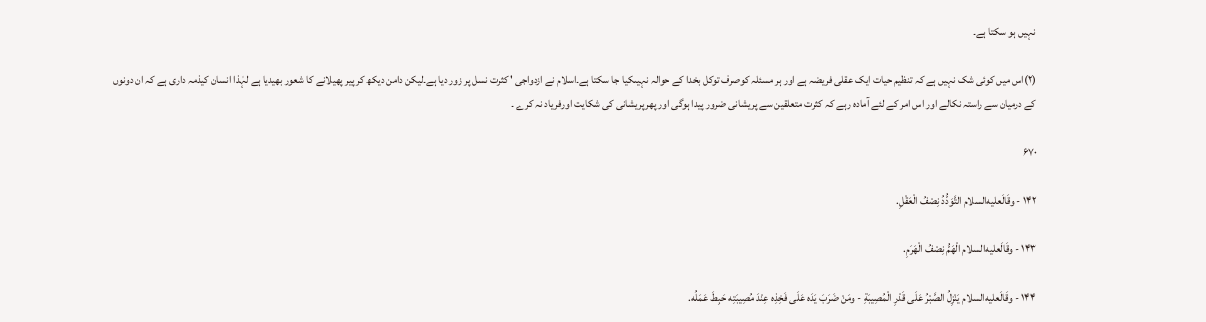نہیں ہو سکتا ہے۔

(۲)اس میں کوئی شک نہیں ہے کہ تنظیم حیات ایک عقلی فریضہ ہے اور ہر مسئلہ کوصرف توکل بخدا کے حوالہ نہیںکیا جا سکتا ہے۔اسلام نے ازدواجی ' کثرت نسل پر زور دیا ہے۔لیکن دامن دیکھ کر پیر پھیلانے کا شعور بھیدیا ہے لہٰذا انسان کیذمہ داری ہے کہ ان دونوں کے درمیان سے راستہ نکالے اور اس امر کے لئے آمادہ رہے کہ کثرت متعلقین سے پریشانی ضرور پیدا ہوگی اور پھرپریشانی کی شکایت اورفریاد نہ کرے ۔

۶۷۰

۱۴۲ - وقَالَعليه‌السلام التَّوَدُّدُ نِصْفُ الْعَقْلِ.

۱۴۳ - وقَالَعليه‌السلام الْهَمُّ نِصْفُ الْهَرَمِ.

۱۴۴ - وقَالَعليه‌السلام يَنْزِلُ الصَّبْرُ عَلَى قَدْرِ الْمُصِيبَةِ - ومَنْ ضَرَبَ يَدَه عَلَى فَخِذِه عِنْدَ مُصِيبَتِه حَبِطَ عَمَلُه.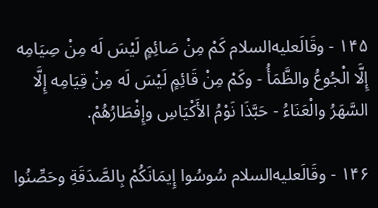۱۴۵ - وقَالَعليه‌السلام كَمْ مِنْ صَائِمٍ لَيْسَ لَه مِنْ صِيَامِه إِلَّا الْجُوعُ والظَّمَأُ - وكَمْ مِنْ قَائِمٍ لَيْسَ لَه مِنْ قِيَامِه إِلَّا السَّهَرُ والْعَنَاءُ - حَبَّذَا نَوْمُ الأَكْيَاسِ وإِفْطَارُهُمْ.

۱۴۶ - وقَالَعليه‌السلام سُوسُوا إِيمَانَكُمْ بِالصَّدَقَةِ وحَصِّنُوا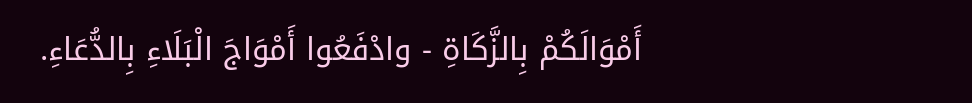أَمْوَالَكُمْ بِالزَّكَاةِ - وادْفَعُوا أَمْوَاجَ الْبَلَاءِ بِالدُّعَاءِ.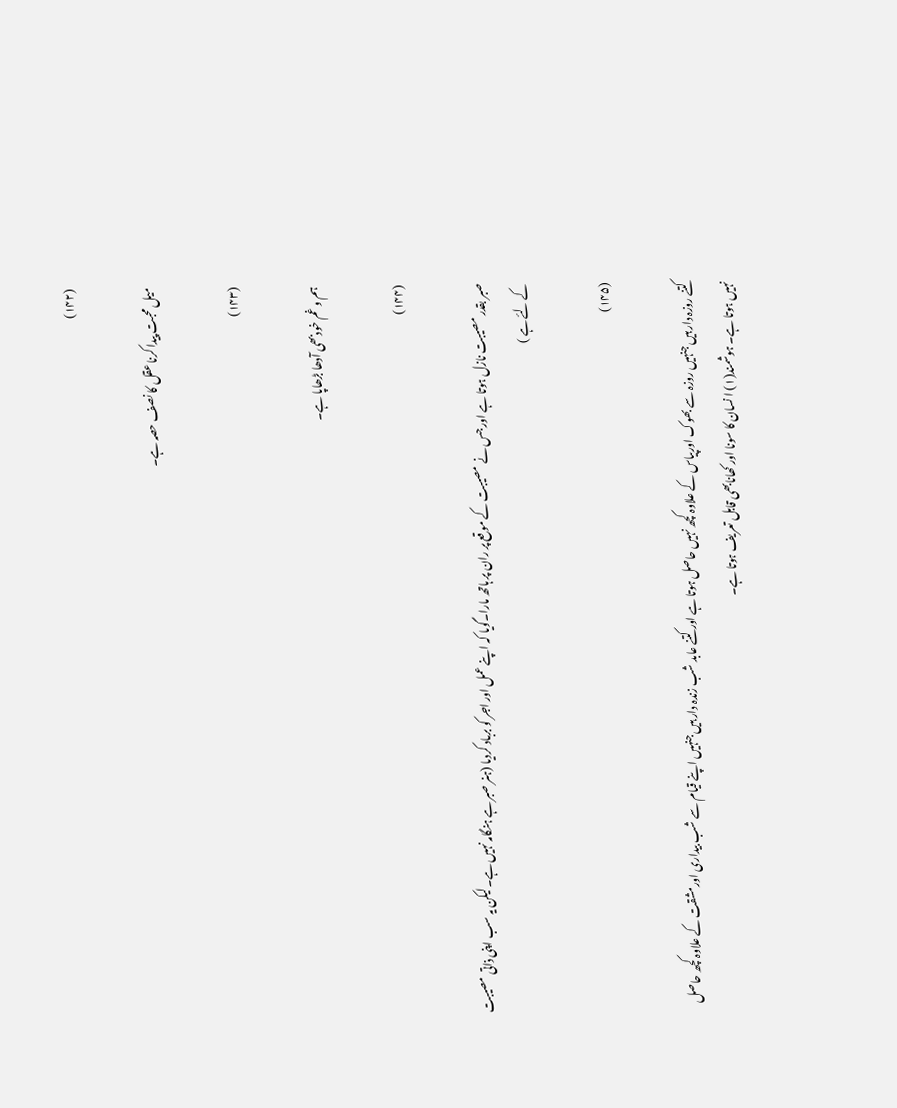(۱۴۲)

میل محبت پیدا کرنا عقل کا نصف حصہ ہے۔

(۱۴۳)

ہم و غم خودبھی آدھا بڑھاپا ہے۔

(۱۴۴)

صبر بقدر مصیبت نازل ہوتا ہے اور جس نے مصیبت کے موقع پر ران پر ہاتھ مارا۔گویا کہ اپنے عمل اور اجر کو برباد کردیا (ہنر صبر ہے ہنگامہ نہیں ہے۔لیکن یہ سب اپنی ذاتی مصیبت کے لئے ہے )

(۱۴۵)

کتنے روزہ دار ہیں جنہیں روزہ سے بھوک اورپیاس کے علاوہ کچھ نہیں حاصل ہوتا ہے اور کتنے عابد شب زندہ دار ہیں جنہیں اپنے قیام سے شب بیداری اورمشقت کے علاوہ کچھ حاصل نہیں ہوتا ہے۔ ہوشمند(۱) ا نسان کا سونا اور کھانابھی قابل تعریف ہوتا ہے۔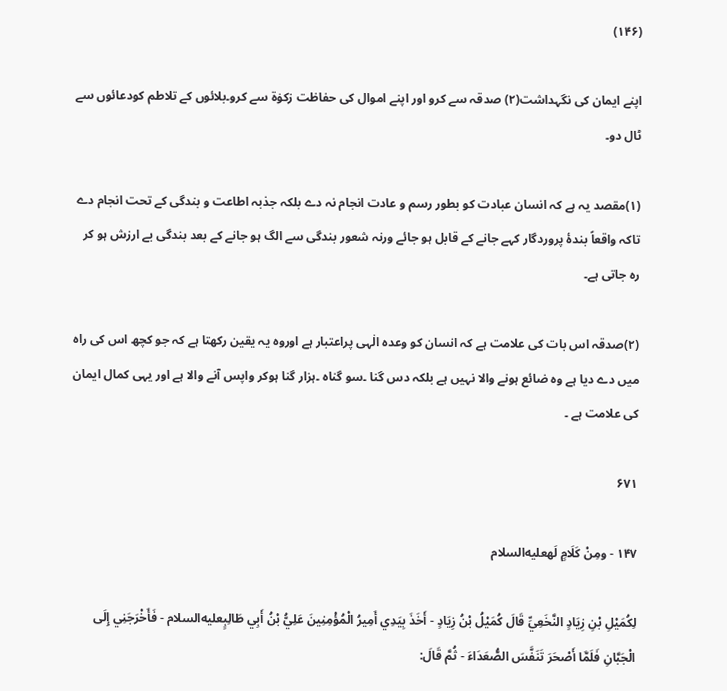(۱۴۶)

اپنے ایمان کی نگہداشت(۲) صدقہ سے کرو اور اپنے اموال کی حفاظت زکوٰة سے کرو۔بلائوں کے تلاطم کودعائوں سے ٹال دو۔

(۱)مقصد یہ ہے کہ انسان عبادت کو بطور رسم و عادت انجام نہ دے بلکہ جذبہ اطاعت و بندگی کے تحت انجام دے تاکہ واقعاً بندۂ پروردگار کہے جانے کے قابل ہو جائے ورنہ شعور بندگی سے الگ ہو جانے کے بعد بندگی بے ارزش ہو کر رہ جاتی ہے۔

(۲)صدقہ اس بات کی علامت ہے کہ انسان کو وعدہ الٰہی پراعتبار ہے اوروہ یہ یقین رکھتا ہے کہ جو کچھ اس کی راہ میں دے دیا ہے وہ ضائع ہونے والا نہیں ہے بلکہ دس گنا ۔سو گناہ ۔ہزار گنا ہوکر واپس آنے والا ہے اور یہی کمال ایمان کی علامت ہے ۔

۶۷۱

۱۴۷ - ومِنْ كَلَامٍ لَهعليه‌السلام

لِكُمَيْلِ بْنِ زِيَادٍ النَّخَعِيِّ قَالَ كُمَيْلُ بْنُ زِيَادٍ - أَخَذَ بِيَدِي أَمِيرُ الْمُؤْمِنِينَ عَلِيُّ بْنُ أَبِي طَالِبٍعليه‌السلام - فَأَخْرَجَنِي إِلَى الْجَبَّانِ فَلَمَّا أَصْحَرَ تَنَفَّسَ الصُّعَدَاءَ - ثُمَّ قَالَ: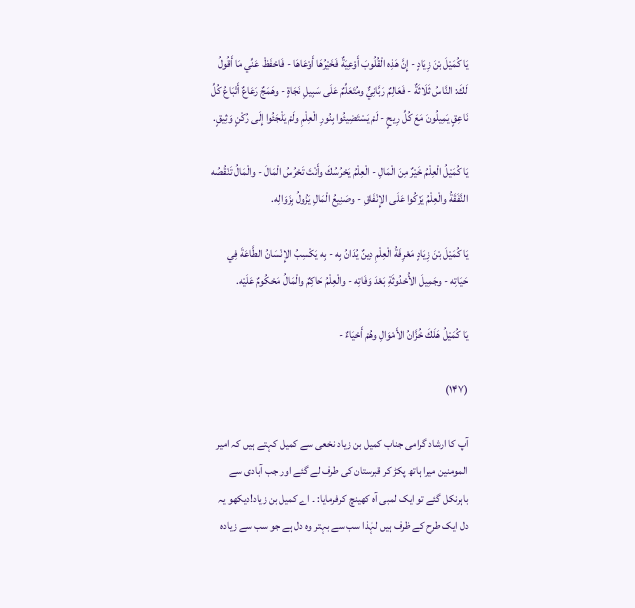يَا كُمَيْلَ بْنَ زِيَادٍ - إِنَّ هَذِه الْقُلُوبَ أَوْعِيَةٌ فَخَيْرُهَا أَوْعَاهَا - فَاحْفَظْ عَنِّي مَا أَقُولُ لَكَ: النَّاسُ ثَلَاثَةٌ - فَعَالِمٌ رَبَّانِيٌّ ومُتَعَلِّمٌ عَلَى سَبِيلِ نَجَاةٍ - وهَمَجٌ رَعَاعٌ أَتْبَاعُ كُلِّ نَاعِقٍ يَمِيلُونَ مَعَ كُلِّ رِيحٍ - لَمْ يَسْتَضِيئُوا بِنُورِ الْعِلْمِ ولَمْ يَلْجَئُوا إِلَى رُكْنٍ وَثِيقٍ.

يَا كُمَيْلُ الْعِلْمُ خَيْرٌ مِنَ الْمَالِ - الْعِلْمُ يَحْرُسُكَ وأَنْتَ تَحْرُسُ الْمَالَ - والْمَالُ تَنْقُصُه النَّفَقَةُ والْعِلْمُ يَزْكُوا عَلَى الإِنْفَاقِ - وصَنِيعُ الْمَالِ يَزُولُ بِزَوَالِه.

يَا كُمَيْلَ بْنَ زِيَادٍ مَعْرِفَةُ الْعِلْمِ دِينٌ يُدَانُ بِه - بِه يَكْسِبُ الإِنْسَانُ الطَّاعَةَ فِي حَيَاتِه - وجَمِيلَ الأُحْدُوثَةِ بَعْدَ وَفَاتِه - والْعِلْمُ حَاكِمٌ والْمَالُ مَحْكُومٌ عَلَيْه.

يَا كُمَيْلُ هَلَكَ خُزَّانُ الأَمْوَالِ وهُمْ أَحْيَاءٌ -

(۱۴۷)

آپ کا ارشاد گرامی جناب کمیل بن زیاد نخعی سے کمیل کہتے ہیں کہ امیر المومنین میرا ہاتھ پکڑ کر قبرستان کی طرف لے گئے اور جب آبادی سے باہرنکل گئے تو ایک لمبی آہ کھینچ کرفرمایا: ۔ اے کمیل بن زیاد!دیکھو یہ دل ایک طرح کے ظرف ہیں لہٰذا سب سے بہتر وہ دل ہے جو سب سے زیادہ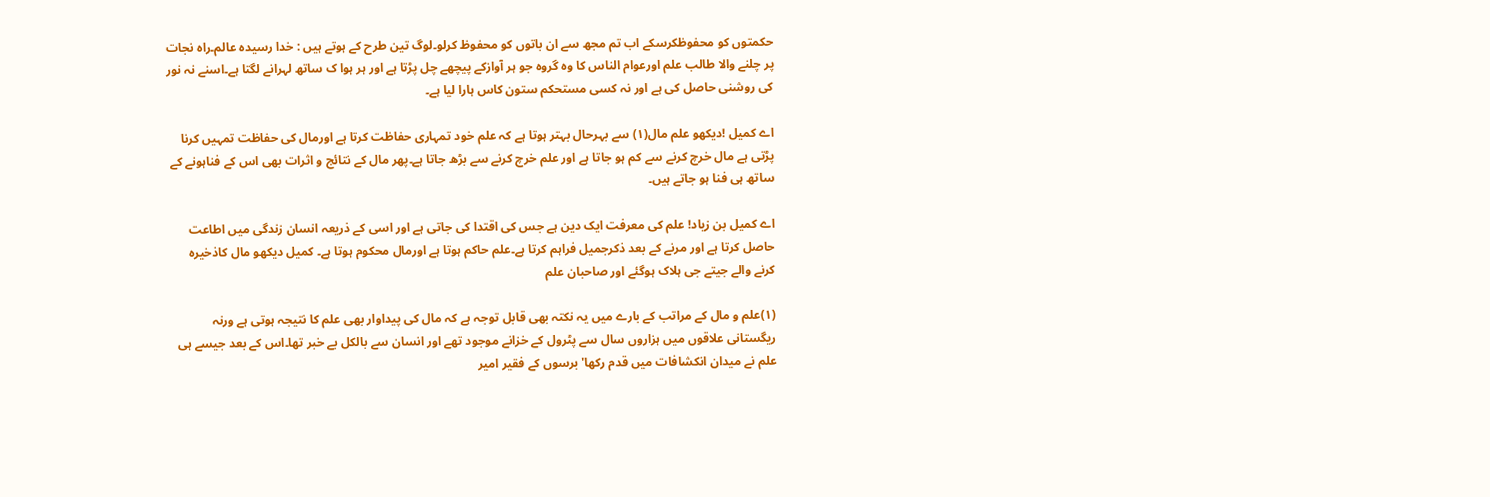حکمتوں کو محفوظکرسکے اب تم مجھ سے ان باتوں کو محفوظ کرلو۔لوگ تین طرح کے ہوتے ہیں : خدا رسیدہ عالم۔راہ نجات پر چلنے والا طالب علم اورعوام الناس کا وہ گروہ جو ہر آوازکے پیچھے چل پڑتا ہے اور ہر ہوا ک ساتھ لہرانے لگتا ہے۔اسنے نہ نور کی روشنی حاصل کی ہے اور نہ کسی مستحکم ستون کاس ہارا لیا ہے۔

اے کمیل !دیکھو علم مال(۱) سے بہرحال بہتر ہوتا ہے کہ علم خود تمہاری حفاظت کرتا ہے اورمال کی حفاظت تمہیں کرنا پڑتی ہے مال خرچ کرنے سے کم ہو جاتا ہے اور علم خرچ کرنے سے بڑھ جاتا ہے۔پھر مال کے نتائج و اثرات بھی اس کے فناہونے کے ساتھ ہی فنا ہو جاتے ہیں۔

اے کمیل بن زیاد! علم کی معرفت ایک دین ہے جس کی اقتدا کی جاتی ہے اور اسی کے ذریعہ انسان زندگی میں اطاعت حاصل کرتا ہے اور مرنے کے بعد ذکرجمیل فراہم کرتا ہے۔علم حاکم ہوتا ہے اورمال محکوم ہوتا ہے۔ کمیل دیکھو مال کاذخیرہ کرنے والے جیتے جی ہلاک ہوگئے اور صاحبان علم

(۱)علم و مال کے مراتب کے بارے میں یہ نکتہ بھی قابل توجہ ہے کہ مال کی پیداوار بھی علم کا نتیجہ ہوتی ہے ورنہ ریگستانی علاقوں میں ہزاروں سال سے پٹرول کے خزانے موجود تھے اور انسان سے بالکل بے خبر تھا۔اس کے بعد جیسے ہی علم نے میدان انکشافات میں قدم رکھا' برسوں کے فقیر امیر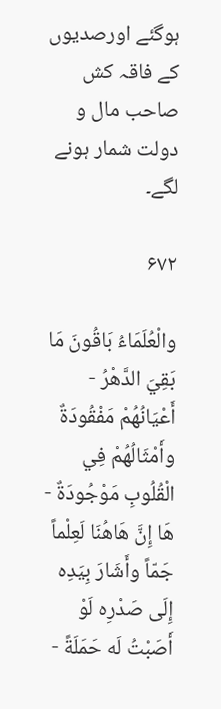ہوگئے اورصدیوں کے فاقہ کش صاحب مال و دولت شمار ہونے لگے۔

۶۷۲

والْعُلَمَاءُ بَاقُونَ مَا بَقِيَ الدَّهْرُ - أَعْيَانُهُمْ مَفْقُودَةٌ وأَمْثَالُهُمْ فِي الْقُلُوبِ مَوْجُودَةٌ - هَا إِنَّ هَاهُنَا لَعِلْماً جَمّاً وأَشَارَ بِيَدِه إِلَى صَدْرِه لَوْ أَصَبْتُ لَه حَمَلَةً -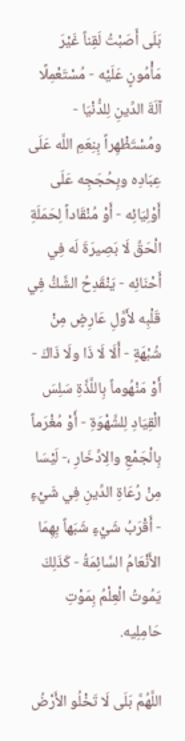بَلَى أَصَبْتُ لَقِناً غَيْرَ مَأْمُونٍ عَلَيْه - مُسْتَعْمِلًا آلَةَ الدِّينِ لِلدُّنْيَا - ومُسْتَظْهِراً بِنِعَمِ اللَّه عَلَى عِبَادِه وبِحُجَجِه عَلَى أَوْلِيَائِه - أَوْ مُنْقَاداً لِحَمَلَةِ الْحَقِّ لَا بَصِيرَةَ لَه فِي أَحْنَائِه - يَنْقَدِحُ الشَّكُّ فِي قَلْبِه لأَوَّلِ عَارِضٍ مِنْ شُبْهَةٍ - أَلَا لَا ذَا ولَا ذَاكَ - أَوْ مَنْهُوماً بِاللَّذَّةِ سَلِسَ الْقِيَادِ لِلشَّهْوَةِ - أَوْ مُغْرَماً بِالْجَمْعِ والِادِّخَارِ ،- لَيْسَا مِنْ رُعَاةِ الدِّينِ فِي شَيْءٍ - أَقْرَبُ شَيْءٍ شَبَهاً بِهِمَا الأَنْعَامُ السَّائِمَةُ - كَذَلِكَ يَمُوتُ الْعِلْمُ بِمَوْتِ حَامِلِيه.

اللَّهُمَّ بَلَى لَا تَخْلُو الأَرْضُ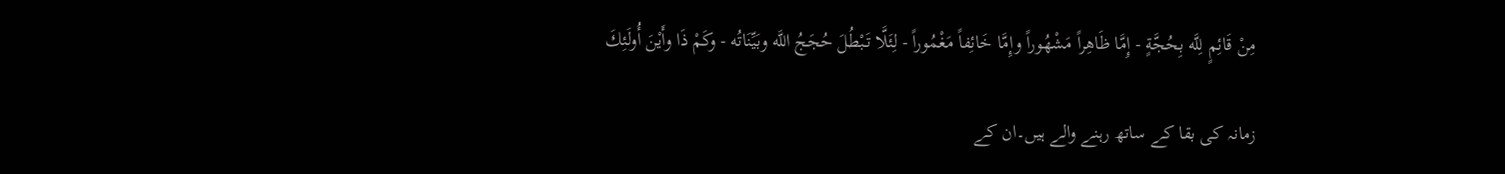مِنْ قَائِمٍ لِلَّه بِحُجَّةٍ - إِمَّا ظَاهِراً مَشْهُوراً وإِمَّا خَائِفاً مَغْمُوراً - لِئَلَّا تَبْطُلَ حُجَجُ اللَّه وبَيِّنَاتُه - وكَمْ ذَا وأَيْنَ أُولَئِكَ

زمانہ کی بقا کے ساتھ رہنے والے ہیں۔ان کے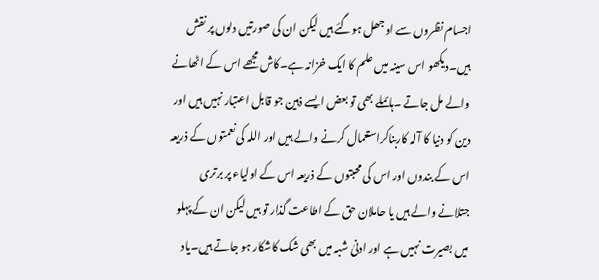اجسام نظروں سے اوجھل ہوگئے ہیں لیکن ان کی صورتیں دلوں پر نقش ہیں۔دیکھو اس سینہ میں علم کا ایک خزانہ ہے۔کاش مجھے اس کے اٹھانے والے مل جاتے ۔ہاںملے بھی تو بعض ایسے ذہین جو قابل اعتبار نہیں ہیں اور دین کو دنیا کا آلہ کاربناکراستعمال کرنے والے ہیں اور اللہ کی نعمتوں کے ذریعہ اس کے بندوں اور اس کی محبتوں کے ذریعہ اس کے اولیاء پر برتری جتلانے والے ہیں یا حاملان حق کے اطاعت گذار تو ہیں لیکن ان کے پہلو میں بصیرت نہیں ہے اور ادنیٰ شبہ میں بھی شک کاشکار ہو جاتے ہیں۔یاد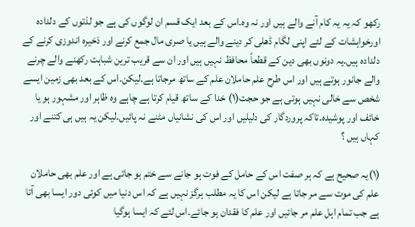رکھو کہ یہ یہ کام آنے والے ہیں اور نہ وہ۔اس کے بعد ایک قسم ان لوگوں کی ہے جو لذتوں کے دلدادہ اورخواہشات کے لئے اپنی لگام ڈھلی کر دینے والے ہیں یا صری مال جمع کرنے اور ذخیرہ اندوزی کرنے کے دلدادہ ہیں۔یہ دونوں بھی دین کے قطعاً محافظ نہیں ہیں اور ان سے قریب ترین شباہت رکھنے والے چرنے والے جانور ہوتے ہیں اور اس طرح علم حاملان علم کے ساتھ مرجاتا ہے۔لیکن۔اس کے بعد بھی زمین ایسے شخص سے خالی نہیں ہوتی ہے جو حجت(۱) خدا کے ساتھ قیام کرتا ہے چاہے وہ ظاہر اور مشہور ہو یا خائف اور پوشیدہ۔تاکہ پروردگار کی دلیلیں اور اس کی نشانیاں مٹنے نہ پائیں۔لیکن یہ ہیں ہی کتنے اور کہاں ہیں ؟

(۱)یہ صحیح ہے کہ ہر صفت اس کے حامل کے فوت ہو جانے سے ختم ہو جاتی ہے اور علم بھی حاملان علم کی موت سے مر جاتا ہے لیکن اس کا یہ مطلب ہرگز نہیں ہے کہ اس دنیا میں کوئی دور ایسا بھی آتا ہے جب تمام اہل علم مر جائیں اور علم کا فقدان ہو جائے۔اس لئے کہ ایسا ہوگیا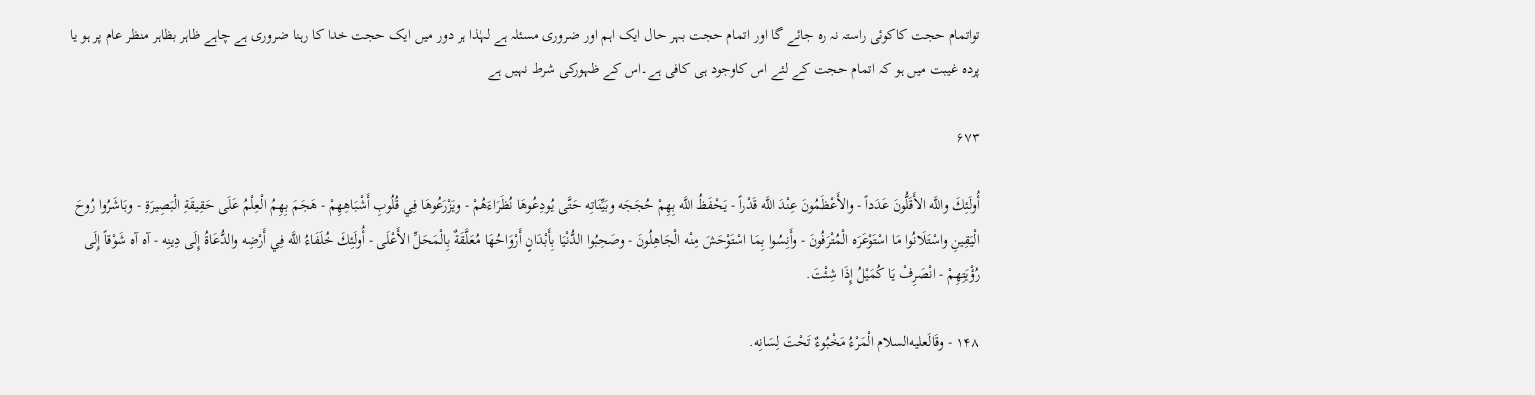تواتمام حجت کاکوئی راستہ نہ رہ جائے گا اور اتمام حجت بہر حال ایک اہم اور ضروری مسئلہ ہے لہٰذا ہر دور میں ایک حجت خدا کا رہنا ضروری ہے چاہے ظاہر بظاہر منظر عام پر ہو یا پردہ غیبت میں ہو کہ اتمام حجت کے لئے اس کاوجود ہی کافی ہے۔اس کے ظہورکی شرط نہیں ہے

۶۷۳

أُولَئِكَ واللَّه الأَقَلُّونَ عَدَداً - والأَعْظَمُونَ عِنْدَ اللَّه قَدْراً - يَحْفَظُ اللَّه بِهِمْ حُجَجَه وبَيِّنَاتِه حَتَّى يُودِعُوهَا نُظَرَاءَهُمْ - ويَزْرَعُوهَا فِي قُلُوبِ أَشْبَاهِهِمْ - هَجَمَ بِهِمُ الْعِلْمُ عَلَى حَقِيقَةِ الْبَصِيرَةِ - وبَاشَرُوا رُوحَ الْيَقِينِ واسْتَلَانُوا مَا اسْتَوْعَرَه الْمُتْرَفُونَ - وأَنِسُوا بِمَا اسْتَوْحَشَ مِنْه الْجَاهِلُونَ - وصَحِبُوا الدُّنْيَا بِأَبْدَانٍ أَرْوَاحُهَا مُعَلَّقَةٌ بِالْمَحَلِّ الأَعْلَى - أُولَئِكَ خُلَفَاءُ اللَّه فِي أَرْضِه والدُّعَاةُ إِلَى دِينِه - آه آه شَوْقاً إِلَى رُؤْيَتِهِمْ - انْصَرِفْ يَا كُمَيْلُ إِذَا شِئْتَ.

۱۴۸ - وقَالَعليه‌السلام الْمَرْءُ مَخْبُوءٌ تَحْتَ لِسَانِه.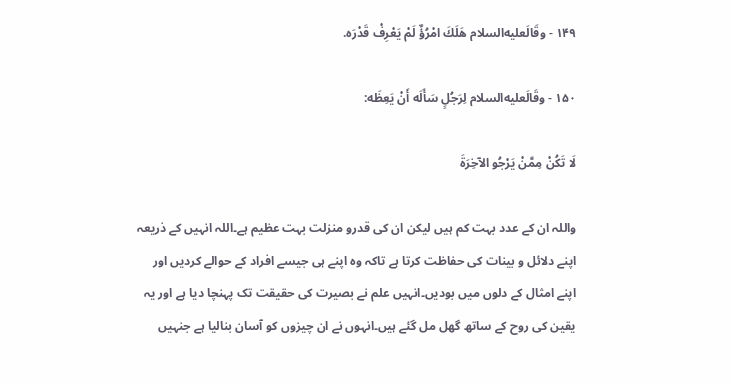۱۴۹ - وقَالَعليه‌السلام هَلَكَ امْرُؤٌ لَمْ يَعْرِفْ قَدْرَه.

۱۵۰ - وقَالَعليه‌السلام لِرَجُلٍ سَأَلَه أَنْ يَعِظَه:

لَا تَكُنْ مِمَّنْ يَرْجُو الآخِرَةَ

واللہ ان کے عدد بہت کم ہیں لیکن ان کی قدرو منزلت بہت عظیم ہے۔اللہ انہیں کے ذریعہ اپنے دلائل و بینات کی حفاظت کرتا ہے تاکہ وہ اپنے ہی جیسے افراد کے حوالے کردیں اور اپنے امثال کے دلوں میں بودیں۔انہیں علم نے بصیرت کی حقیقت تک پہنچا دیا ہے اور یہ یقین کی روح کے ساتھ گھل مل گئے ہیں۔انہوں نے ان چیزوں کو آسان بنالیا ہے جنہیں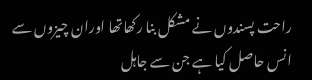راحت پسندوں نے مشکل بنا رکھاتھا اوران چیزوں سے انس حاصل کیا ہے جن سے جاہل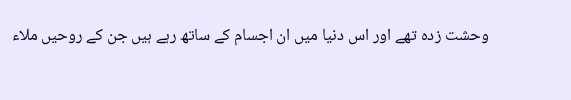وحشت زدہ تھے اور اس دنیا میں ان اجسام کے ساتھ رہے ہیں جن کے روحیں ملاء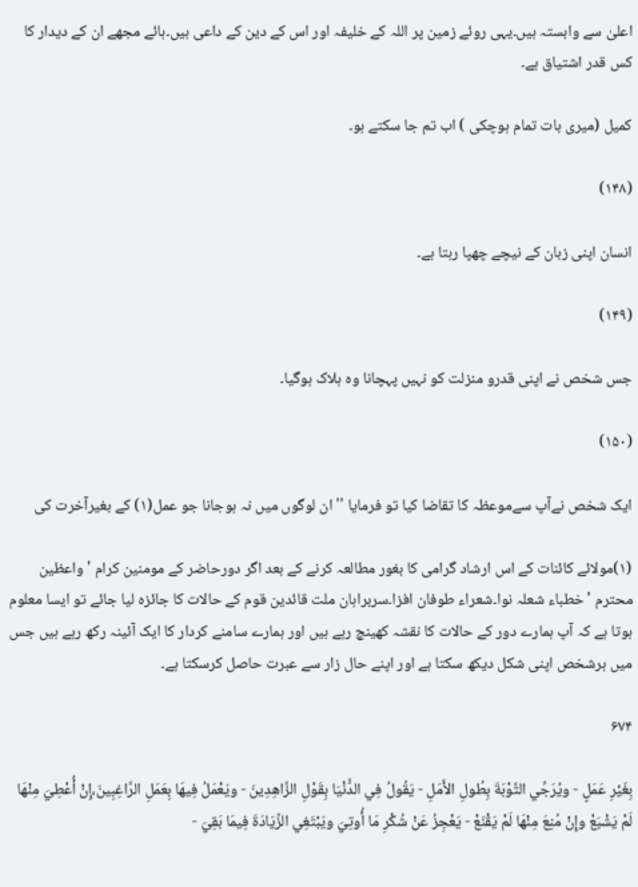اعلیٰ سے وابستہ ہیں۔یہی روئے زمین پر اللہ کے خلیفہ اور اس کے دین کے داعی ہیں۔ہائے مجھے ان کے دیدار کا کس قدر اشتیاق ہے۔

کمیل (میری بات تمام ہوچکی ) اب تم جا سکتے ہو۔

(۱۴۸)

انسان اپنی زبان کے نیچے چھپا رہتا ہے۔

(۱۴۹)

جس شخص نے اپنی قدرو منزلت کو نہیں پہچانا وہ ہلاک ہوگیا۔

(۱۵۰)

ایک شخص نےآپ سےموعظہ کا تقاضا کیا تو فرمایا '' ان لوگوں میں نہ ہوجانا جو عمل(۱) کے بغیرآخرت کی

(۱)مولائے کائنات کے اس ارشاد گرامی کا بغور مطالعہ کرنے کے بعد اگر دورحاضر کے مومنین کرام ' واعظین محترم ' خطباء شعلہ نوا۔شعراء طوفان افزا۔سربراہان ملت قائدین قوم کے حالات کا جائزہ لیا جائے تو ایسا معلوم ہوتا ہے کہ آپ ہمارے دور کے حالات کا نقشہ کھینچ رہے ہیں اور ہمارے سامنے کردار کا ایک آئینہ رکھ رہے ہیں جس میں ہرشخص اپنی شکل دیکھ سکتا ہے اور اپنے حال زار سے عبرت حاصل کرسکتا ہے۔

۶۷۴

بِغَيْرِ عَمَلٍ - ويُرَجِّي التَّوْبَةَ بِطُولِ الأَمَلِ - يَقُولُ فِي الدُّنْيَا بِقَوْلِ الزَّاهِدِينَ - ويَعْمَلُ فِيهَا بِعَمَلِ الرَّاغِبِينَ،إِنْ أُعْطِيَ مِنْهَا لَمْ يَشْبَعْ وإِنْ مُنِعَ مِنْهَا لَمْ يَقْنَعْ - يَعْجِزُ عَنْ شُكْرِ مَا أُوتِيَ ويَبْتَغِي الزِّيَادَةَ فِيمَا بَقِيَ -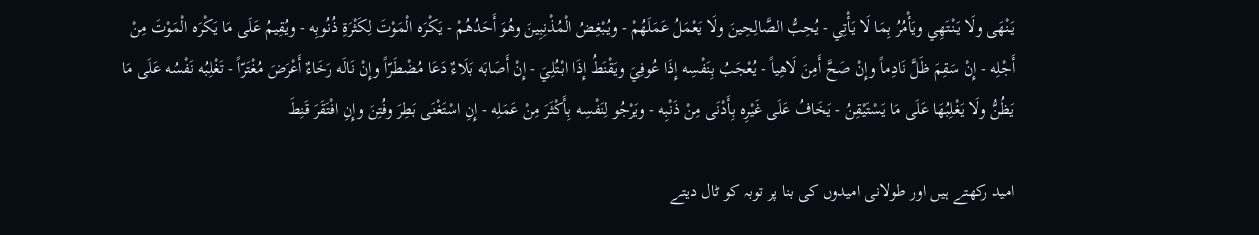يَنْهَى ولَا يَنْتَهِي ويَأْمُرُ بِمَا لَا يَأْتِي - يُحِبُّ الصَّالِحِينَ ولَا يَعْمَلُ عَمَلَهُمْ - ويُبْغِضُ الْمُذْنِبِينَ وهُوَ أَحَدُهُمْ - يَكْرَه الْمَوْتَ لِكَثْرَةِ ذُنُوبِه - ويُقِيمُ عَلَى مَا يَكْرَه الْمَوْتَ مِنْ أَجْلِه - إِنْ سَقِمَ ظَلَّ نَادِماً وإِنْ صَحَّ أَمِنَ لَاهِياً - يُعْجَبُ بِنَفْسِه إِذَا عُوفِيَ ويَقْنَطُ إِذَا ابْتُلِيَ - إِنْ أَصَابَه بَلَاءٌ دَعَا مُضْطَرّاً وإِنْ نَالَه رَخَاءٌ أَعْرَضَ مُغْتَرّاً - تَغْلِبُه نَفْسُه عَلَى مَا يَظُنُّ ولَا يَغْلِبُهَا عَلَى مَا يَسْتَيْقِنُ - يَخَافُ عَلَى غَيْرِه بِأَدْنَى مِنْ ذَنْبِه - ويَرْجُو لِنَفْسِه بِأَكْثَرَ مِنْ عَمَلِه - إِنِ اسْتَغْنَى بَطِرَ وفُتِنَ وإِنِ افْتَقَرَ قَنِطَ

امید رکھتے ہیں اور طولانی امیدوں کی بنا پر توبہ کو ٹال دیتے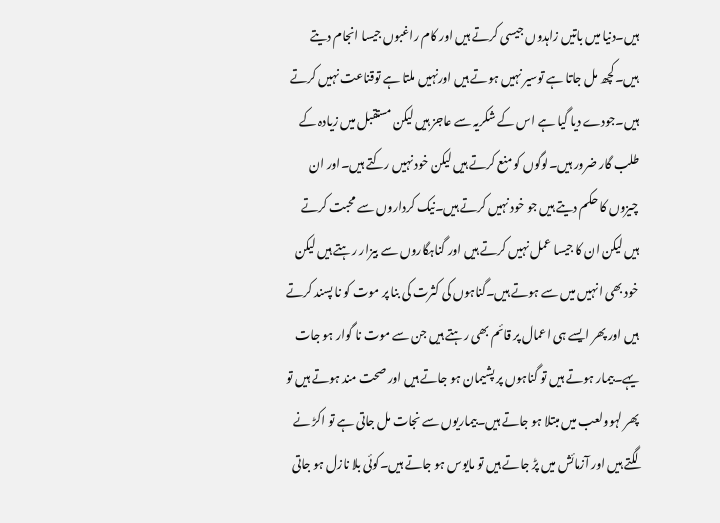ہیں۔دنیا میں باتیں زاہدوں جیسی کرتے ہیں اور کام راغبوں جیسا انجام دیتے ہیں۔کچھ مل جاتا ہے توسیر نہیں ہوتے ہیں اورنہیں ملتا ہے توقناعت نہیں کرتے ہیں۔جودے دیا گیا ہے اس کے شکریہ سے عاجز ہیں لیکن مستقبل میں زیادہ کے طلب گار ضرور ہیں۔لوگوں کو منع کرتے ہیں لیکن خود نہیں رکتے ہیں۔اور ان چیزوں کا حکم دیتے ہیں جو خود نہیں کرتے ہیں۔نیک کرداروں سے محبت کرتے ہیں لیکن ان کا جیسا عمل نہیں کرتے ہیں اور گناہگاروں سے بیزار رہتے ہیں لیکن خود بھی انہیں میں سے ہوتے ہیں۔گناہوں کی کثرت کی بنا پر موت کو نا پسند کرتے ہیں اور پھر ایسے ہی اعمال پر قائم بھی رہتے ہیں جن سے موت نا گوار ہو جات یہے۔بیمار ہوتے ہیں تو گناہوں پر پشیمان ہو جاتے ہیں اور صحت مند ہوتے ہیں تو پھر لہوولعب میں مبتلا ہو جاتے ہیں۔بیماریوں سے نجات مل جاتی ہے تو اکڑ نے لگتے ہیں اور آزمائش میں پڑ جاتے ہیں تو مایوس ہو جاتے ہیں۔کوئی بلا نازل ہو جاتی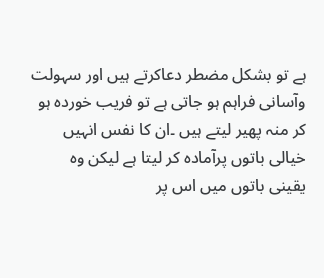ہے تو بشکل مضطر دعاکرتے ہیں اور سہولت وآسانی فراہم ہو جاتی ہے تو فریب خوردہ ہو کر منہ پھیر لیتے ہیں ۔ان کا نفس انہیں خیالی باتوں پرآمادہ کر لیتا ہے لیکن وہ یقینی باتوں میں اس پر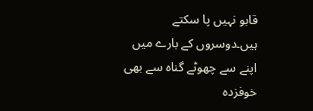قابو نہیں پا سکتے ہیں۔دوسروں کے بارے میں اپنے سے چھوٹے گناہ سے بھی خوفزدہ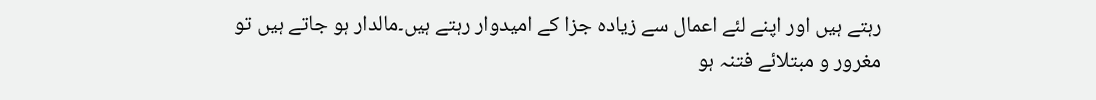رہتے ہیں اور اپنے لئے اعمال سے زیادہ جزا کے امیدوار رہتے ہیں۔مالدار ہو جاتے ہیں تو مغرور و مبتلائے فتنہ ہو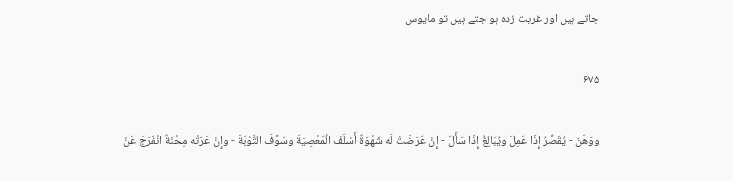جاتے ہیں اور غربت زدہ ہو جتے ہیں تو مایوس

۶۷۵

ووَهَنَ - يُقَصِّرُ إِذَا عَمِلَ ويُبَالِغُ إِذَا سَأَلَ - إِنْ عَرَضَتْ لَه شَهْوَةٌ أَسْلَفَ الْمَعْصِيَةَ وسَوَّفَ التَّوْبَةَ - وإِنْ عَرَتْه مِحْنَةٌ انْفَرَجَ عَنْ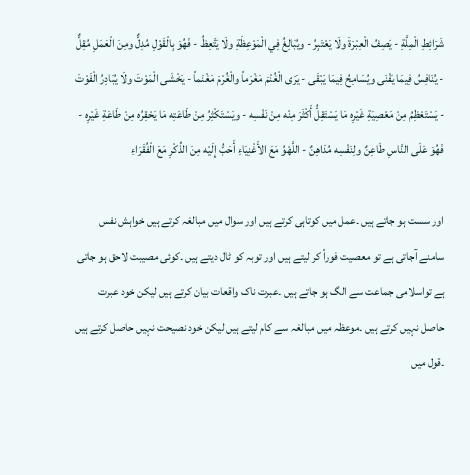شَرَائِطِ الْمِلَّةِ - يَصِفُ الْعِبْرَةَ ولَا يَعْتَبِرُ - ويُبَالِغُ فِي الْمَوْعِظَةِ ولَا يَتَّعِظُ - فَهُوَ بِالْقَوْلِ مُدِلٌّ ومِنَ الْعَمَلِ مُقِلٌّ - يُنَافِسُ فِيمَا يَفْنَى ويُسَامِحُ فِيمَا يَبْقَى - يَرَى الْغُنْمَ مَغْرَماً والْغُرْمَ مَغْنَماً - يَخْشَى الْمَوْتَ ولَا يُبَادِرُ الْفَوْتَ - يَسْتَعْظِمُ مِنْ مَعْصِيَةِ غَيْرِه مَا يَسْتَقِلُّ أَكْثَرَ مِنْه مِنْ نَفْسِه - ويَسْتَكْثِرُ مِنْ طَاعَتِه مَا يَحْقِرُه مِنْ طَاعَةِ غَيْرِه - فَهُوَ عَلَى النَّاسِ طَاعِنٌ ولِنَفْسِه مُدَاهِنٌ - اللَّهْوُ مَعَ الأَغْنِيَاءِ أَحَبُّ إِلَيْه مِنَ الذِّكْرِ مَعَ الْفُقَرَاءِ

اور سست ہو جاتے ہیں ۔عمل میں کوتاہی کرتے ہیں اور سوال میں مبالغہ کرتے ہیں خواہش نفس سامنے آجاتی ہے تو معصیت فوراً کر لیتے ہیں اور توبہ کو ٹال دیتے ہیں ۔کوئی مصیبت لاحق ہو جاتی ہے تواسلامی جماعت سے الگ ہو جاتے ہیں ۔عبرت ناک واقعات بیان کرتے ہیں لیکن خود عبرت حاصل نہیں کرتے ہیں ۔موعظہ میں مبالغہ سے کام لیتے ہیں لیکن خود نصیحت نہیں حاصل کرتے ہیں ۔قول میں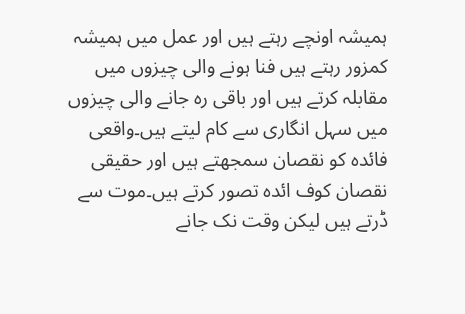ہمیشہ اونچے رہتے ہیں اور عمل میں ہمیشہ کمزور رہتے ہیں فنا ہونے والی چیزوں میں مقابلہ کرتے ہیں اور باقی رہ جانے والی چیزوں میں سہل انگاری سے کام لیتے ہیں۔واقعی فائدہ کو نقصان سمجھتے ہیں اور حقیقی نقصان کوف ائدہ تصور کرتے ہیں۔موت سے ڈرتے ہیں لیکن وقت نک جانے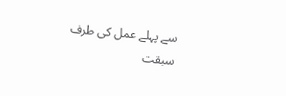سے پہلے عمل کی طرف سبقت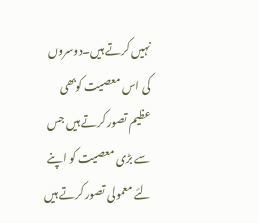نہیں کرتے ہیں۔دوسروں کی اس معصیت کوبھی عظیم تصور کرتے ہیں جس سے بڑی معصیت کو اپنے لئے معمولی تصور کرتے ہیں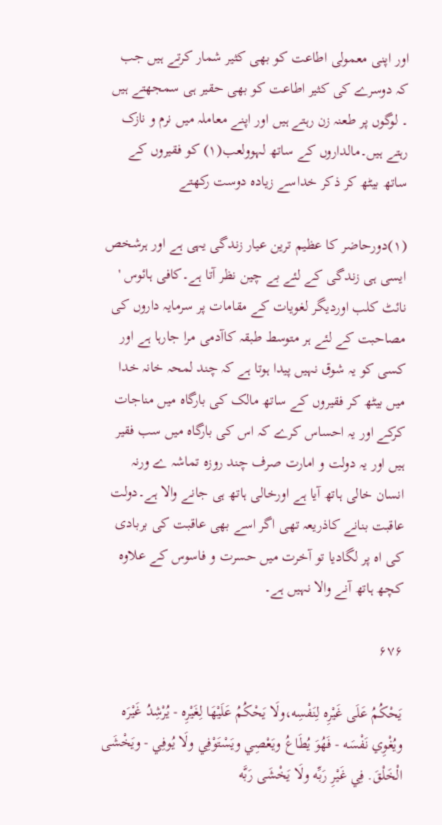اور اپنی معمولی اطاعت کو بھی کثیر شمار کرتے ہیں جب کہ دوسرے کی کثیر اطاعت کو بھی حقیر ہی سمجھتے ہیں ۔ لوگوں پر طعنہ زن رہتے ہیں اور اپنے معاملہ میں نرم و نازک رہتے ہیں۔مالداروں کے ساتھ لہوولعب(۱) کو فقیروں کے ساتھ بیٹھ کر ذکر خداسے زیادہ دوست رکھتے

(۱)دورحاضر کا عظیم ترین عیار زندگی یہی ہے اور ہرشخص ایسی ہی زندگی کے لئے بے چین نظر آتا ہے۔کافی ہائوس ' نائٹ کلب اوردیگر لغویات کے مقامات پر سرمایہ داروں کی مصاحبت کے لئے ہر متوسط طبقہ کاآدمی مرا جارہا ہے اور کسی کو یہ شوق نہیں پیدا ہوتا ہے کہ چند لمحہ خانہ خدا میں بیٹھ کر فقیروں کے ساتھ مالک کی بارگاہ میں مناجات کرکے اور یہ احساس کرے کہ اس کی بارگاہ میں سب فقیر ہیں اور یہ دولت و امارت صرف چند روزہ تماشہ ے ورنہ انسان خالی ہاتھ آیا ہے اورخالی ہاتھ ہی جانے والا ہے۔دولت عاقبت بنانے کاذریعہ تھی اگر اسے بھی عاقبت کی بربادی کی اہ پر لگادیا تو آخرت میں حسرت و فاسوس کے علاوہ کچھ ہاتھ آنے والا نہیں ہے۔

۶۷۶

يَحْكُمُ عَلَى غَيْرِه لِنَفْسِه،ولَا يَحْكُمُ عَلَيْهَا لِغَيْرِه - يُرْشِدُ غَيْرَه ويُغْوِي نَفْسَه - فَهُوَ يُطَاعُ ويَعْصِي ويَسْتَوْفِي ولَا يُوفِي - ويَخْشَى الْخَلْقَ. فِي غَيْرِ رَبِّه ولَا يَخْشَى رَبَّه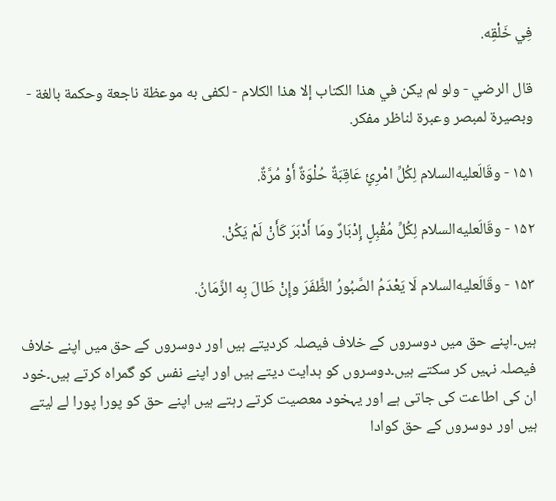فِي خَلْقِه.

قال الرضي - ولو لم يكن في هذا الكتاب إلا هذا الكلام - لكفى به موعظة ناجعة وحكمة بالغة - وبصيرة لمبصر وعبرة لناظر مفكر.

۱۵۱ - وقَالَعليه‌السلام لِكُلِّ امْرِئٍ عَاقِبَةٌ حُلْوَةٌ أَوْ مُرَّةٌ.

۱۵۲ - وقَالَعليه‌السلام لِكُلِّ مُقْبِلٍ إِدْبَارٌ ومَا أَدْبَرَ كَأَنْ لَمْ يَكُنْ.

۱۵۳ - وقَالَعليه‌السلام لَا يَعْدَمُ الصَّبُورُ الظَّفَرَ وإِنْ طَالَ بِه الزَّمَانُ.

ہیں۔اپنے حق میں دوسروں کے خلاف فیصلہ کردیتے ہیں اور دوسروں کے حق میں اپنے خلاف فیصلہ نہیں کر سکتے ہیں۔دوسروں کو ہدایت دیتے ہیں اور اپنے نفس کو گمراہ کرتے ہیں۔خود ان کی اطاعت کی جاتی ہے اور یہخود معصیت کرتے رہتے ہیں اپنے حق کو پورا پورا لے لیتے ہیں اور دوسروں کے حق کوادا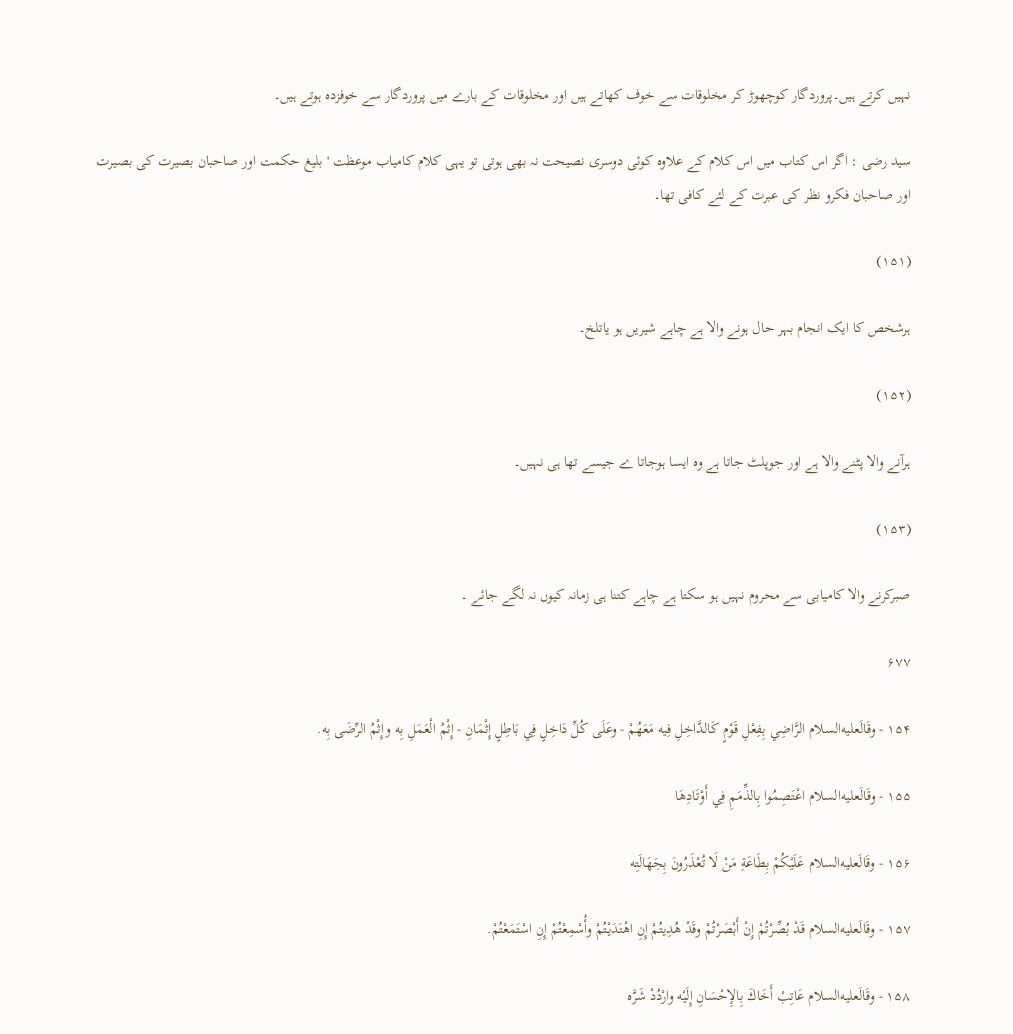نہیں کرتے ہیں۔پروردگار کوچھوڑ کر مخلوقات سے خوف کھاتے ہیں اور مخلوقات کے بارے میں پروردگار سے خوفزدہ ہوتے ہیں۔

سید رضی : اگر اس کتاب میں اس کلام کے علاوہ کوئی دوسری نصیحت نہ بھی ہوتی تو یہی کلام کامیاب موعظت ' بلیغ حکمت اور صاحبان بصیرت کی بصیرت اور صاحبان فکرو نظر کی عبرت کے لئے کافی تھا۔

(۱۵۱)

ہرشخص کا ایک انجام بہر حال ہونے والا ہے چاہے شیریں ہو یاتلخ۔

(۱۵۲)

ہرآنے والا پٹنے والا ہے اور جوپلٹ جاتا ہے وہ ایسا ہوجاتا ے جیسے تھا ہی نہیں۔

(۱۵۳)

صبرکرنے والا کامیابی سے محروم نہیں ہو سکتا ہے چاہے کتنا ہی زمانہ کیوں نہ لگے جائے ۔

۶۷۷

۱۵۴ - وقَالَعليه‌السلام الرَّاضِي بِفِعْلِ قَوْمٍ كَالدَّاخِلِ فِيه مَعَهُمْ - وعَلَى كُلِّ دَاخِلٍ فِي بَاطِلٍ إِثْمَانِ - إِثْمُ الْعَمَلِ بِه وإِثْمُ الرِّضَى بِه.

۱۵۵ - وقَالَعليه‌السلام اعْتَصِمُوا بِالذِّمَمِ فِي أَوْتَادِهَا

۱۵۶ - وقَالَعليه‌السلام عَلَيْكُمْ بِطَاعَةِ مَنْ لَا تُعْذَرُونَ بِجَهَالَتِه

۱۵۷ - وقَالَعليه‌السلام قَدْ بُصِّرْتُمْ إِنْ أَبْصَرْتُمْ وقَدْ هُدِيتُمْ إِنِ اهْتَدَيْتُمْ وأُسْمِعْتُمْ إِنِ اسْتَمَعْتُمْ.

۱۵۸ - وقَالَعليه‌السلام عَاتِبْ أَخَاكَ بِالإِحْسَانِ إِلَيْه وارْدُدْ شَرَّه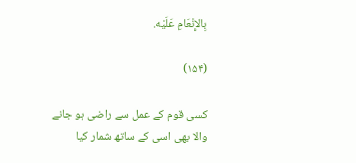بِالإِنْعَامِ عَلَيْه.

(۱۵۴)

کسی قوم کے عمل سے راضی ہو جانے والا بھی اسی کے ساتھ شمار کیا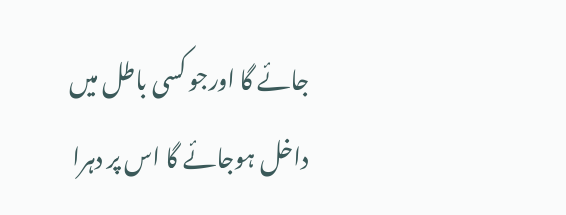جائے گا اورجو کسی باطل میں داخل ہوجائے گا اس پر دہرا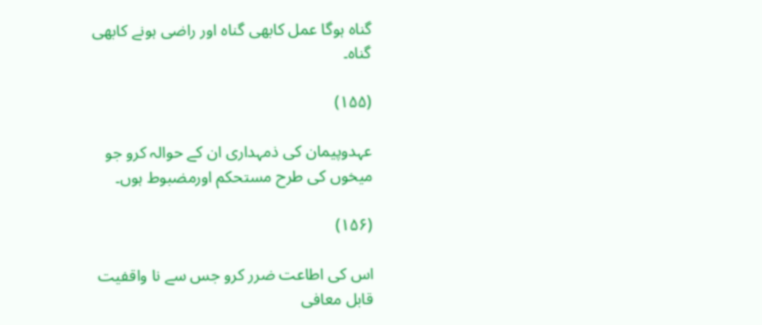گناہ ہوگا عمل کابھی گناہ اور راضی ہونے کابھی گناہ۔

(۱۵۵)

عہدوپیمان کی ذمہداری ان کے حوالہ کرو جو میخوں کی طرح مستحکم اورمضبوط ہوں۔

(۱۵۶)

اس کی اطاعت ضرر کرو جس سے نا واقفیت قابل معافی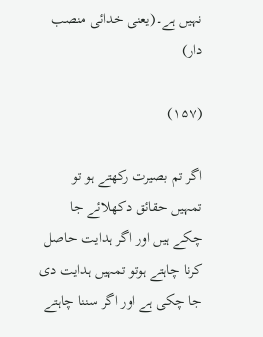نہیں ہے۔(یعنی خدائی منصب دار)

(۱۵۷)

اگر تم بصیرت رکھتے ہو تو تمہیں حقائق دکھلائے جا چکے ہیں اور اگر ہدایت حاصل کرنا چاہتے ہوتو تمہیں ہدایت دی جا چکی ہے اور اگر سننا چاہتے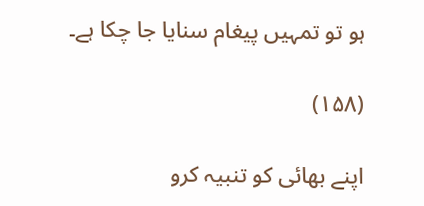ہو تو تمہیں پیغام سنایا جا چکا ہے۔

(۱۵۸)

اپنے بھائی کو تنبیہ کرو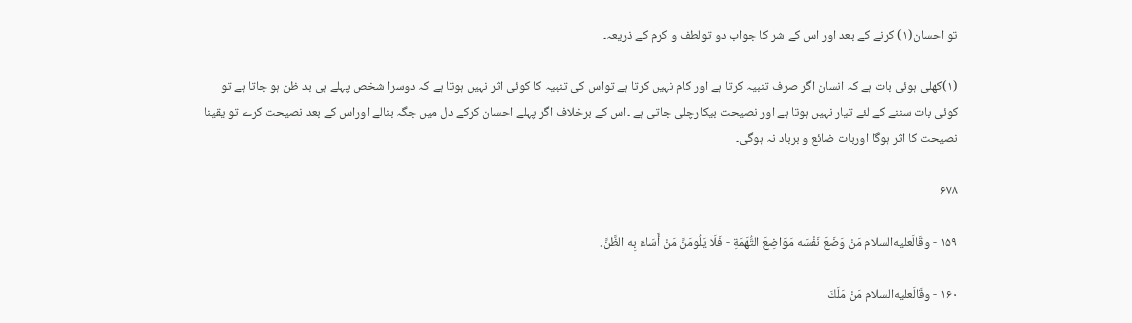تو احسان(۱) کرنے کے بعد اور اس کے شر کا جواب دو تولطف و کرم کے ذریعہ۔

(۱)کھلی ہوئی بات ہے کہ انسان اگر صرف تنبیہ کرتا ہے اور کام نہیں کرتا ہے تواس کی تنبیہ کا کوئی اثر نہیں ہوتا ہے کہ دوسرا شخص پہلے ہی بد ظن ہو جاتا ہے تو کوئی بات سننے کے لئے تیار نہیں ہوتا ہے اور نصیحت بیکارچلی جاتی ہے ۔اس کے برخلاف اگر پہلے احسان کرکے دل میں جگہ بنالے اوراس کے بعد نصیحت کرے تو یقینا نصیحت کا اثر ہوگا اوربات ضائع و برباد نہ ہوگی۔

۶۷۸

۱۵۹ - وقَالَعليه‌السلام مَنْ وَضَعَ نَفْسَه مَوَاضِعَ التُّهَمَةِ - فَلَا يَلُومَنَّ مَنْ أَسَاءَ بِه الظَّنَّ.

۱۶۰ - وقَالَعليه‌السلام مَنْ مَلَكَ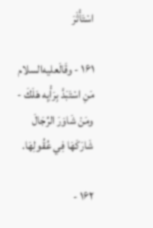اسْتَأْثَرَ

۱۶۱ - وقَالَعليه‌السلام مَنِ اسْتَبَدَّ بِرَأْيِه هَلَكَ - ومَنْ شَاوَرَ الرِّجَالَ شَارَكَهَا فِي عُقُولِهَا.

۱۶۲ -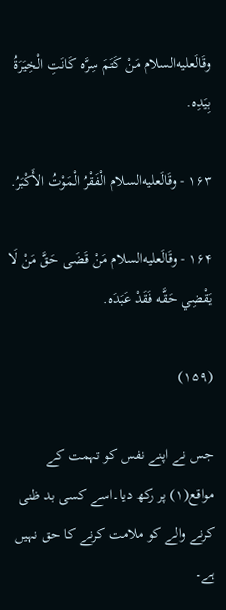وقَالَعليه‌السلام مَنْ كَتَمَ سِرَّه كَانَتِ الْخِيَرَةُ بِيَدِه.

۱۶۳ - وقَالَعليه‌السلام الْفَقْرُ الْمَوْتُ الأَكْبَرُ.

۱۶۴ - وقَالَعليه‌السلام مَنْ قَضَى حَقَّ مَنْ لَا يَقْضِي حَقَّه فَقَدْ عَبَدَه.

(۱۵۹)

جس نے اپنے نفس کو تہمت کے مواقع(۱) پر رکھ دیا۔اسے کسی بد ظنی کرنے والے کو ملامت کرنے کا حق نہیں ہے۔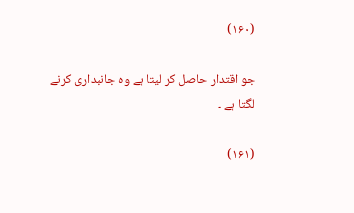(۱۶۰)

جو اقتدار حاصل کر لیتا ہے وہ جانبداری کرنے لگتا ہے ۔

(۱۶۱)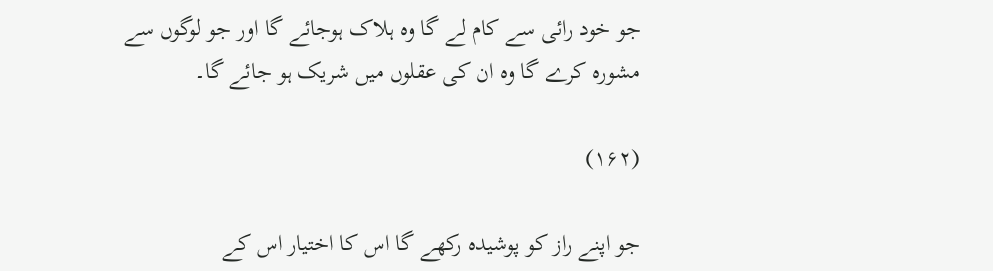جو خود رائی سے کام لے گا وہ ہلاک ہوجائے گا اور جو لوگوں سے مشورہ کرے گا وہ ان کی عقلوں میں شریک ہو جائے گا۔

(۱۶۲)

جو اپنے راز کو پوشیدہ رکھے گا اس کا اختیار اس کے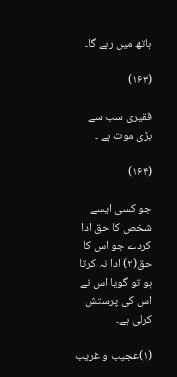ہاتھ میں رہے گا۔

(۱۶۳)

فقیری سب سے بڑی موت ہے ۔

(۱۶۴)

جو کسی ایسے شخص کا حق ادا کردے جو اس کا حق(۲) ادا نہ کرتا ہو تو گویا اس نے اس کی پرستش کرلی ہے۔

(۱)عجیب و غریب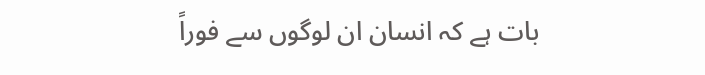بات ہے کہ انسان ان لوگوں سے فوراً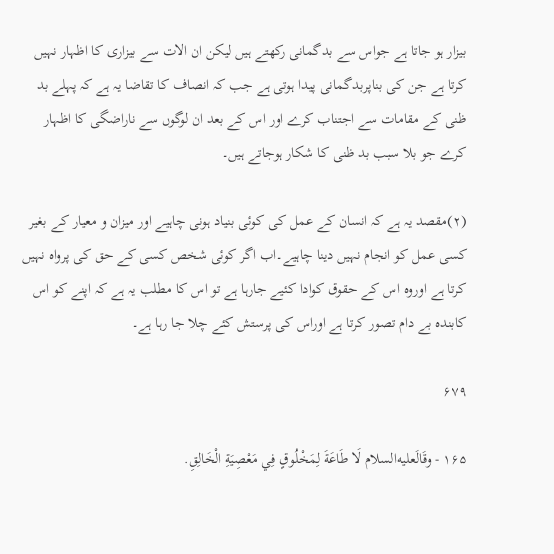بیزار ہو جاتا ہے جواس سے بدگمانی رکھتے ہیں لیکن ان الات سے بیزاری کا اظہار نہیں کرتا ہے جن کی بناپربدگمانی پیدا ہوتی ہے جب کہ انصاف کا تقاضا یہ ہے کہ پہلے بد ظنی کے مقامات سے اجتناب کرے اور اس کے بعد ان لوگوں سے ناراضگی کا اظہار کرے جو بلا سبب بد ظنی کا شکار ہوجاتے ہیں۔

(۲)مقصد یہ ہے کہ انسان کے عمل کی کوئی بنیاد ہونی چاہیے اور میزان و معیار کے بغیر کسی عمل کو انجام نہیں دینا چاہیے۔اب اگر کوئی شخص کسی کے حق کی پرواہ نہیں کرتا ہے اوروہ اس کے حقوق کوادا کئیے جارہا ہے تو اس کا مطلب یہ ہے کہ اپنے کو اس کابندہ بے دام تصور کرتا ہے اوراس کی پرستش کئے چلا جا رہا ہے۔

۶۷۹

۱۶۵ - وقَالَعليه‌السلام لَا طَاعَةَ لِمَخْلُوقٍ فِي مَعْصِيَةِ الْخَالِقِ.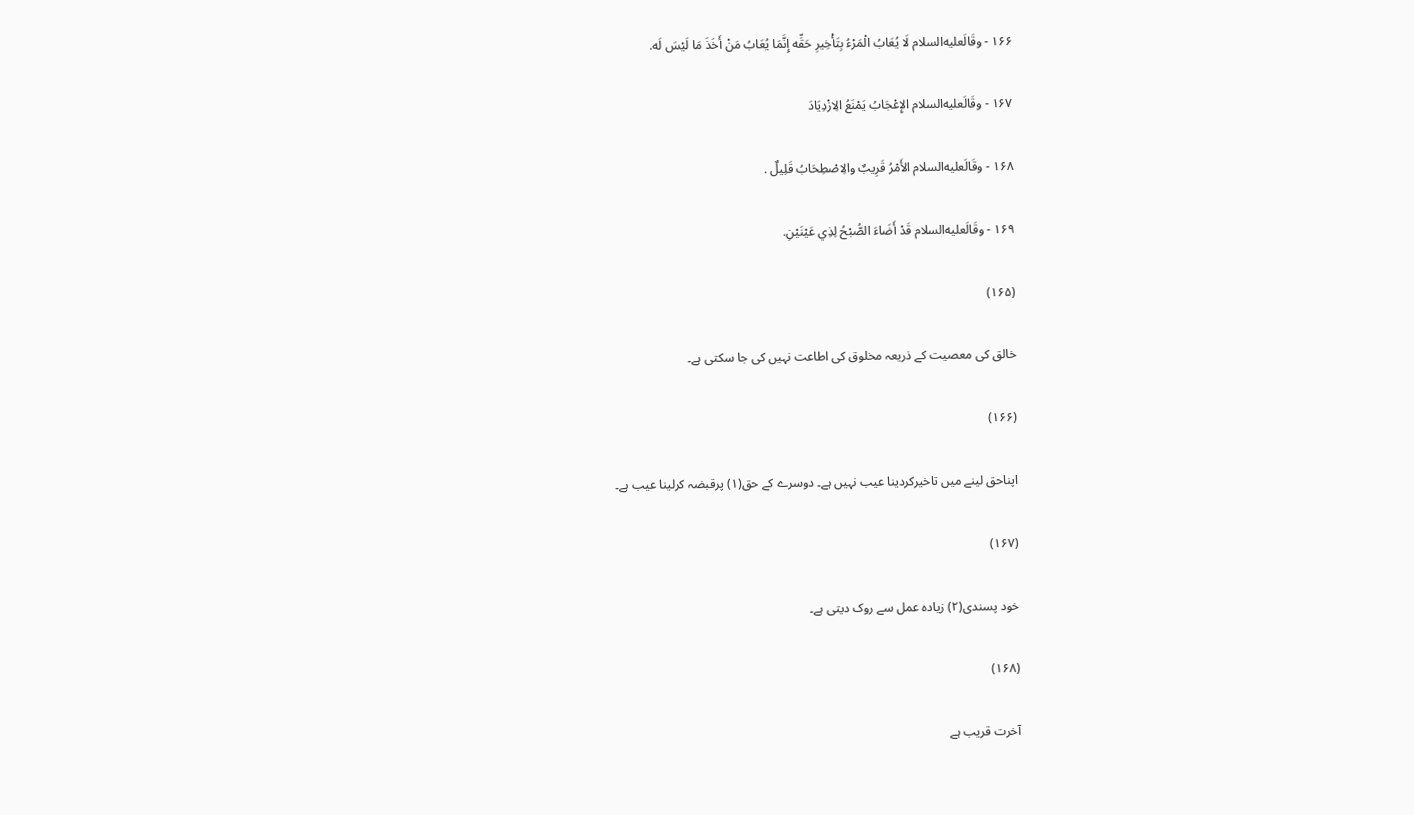۱۶۶ - وقَالَعليه‌السلام لَا يُعَابُ الْمَرْءُ بِتَأْخِيرِ حَقِّه إِنَّمَا يُعَابُ مَنْ أَخَذَ مَا لَيْسَ لَه.

۱۶۷ - وقَالَعليه‌السلام الإِعْجَابُ يَمْنَعُ الِازْدِيَادَ

۱۶۸ - وقَالَعليه‌السلام الأَمْرُ قَرِيبٌ والِاصْطِحَابُ قَلِيلٌ .

۱۶۹ - وقَالَعليه‌السلام قَدْ أَضَاءَ الصُّبْحُ لِذِي عَيْنَيْنِ.

(۱۶۵)

خالق کی معصیت کے ذریعہ مخلوق کی اطاعت نہیں کی جا سکتی ہے۔

(۱۶۶)

اپناحق لینے میں تاخیرکردینا عیب نہیں ہے۔ دوسرے کے حق(۱) پرقبضہ کرلینا عیب ہے۔

(۱۶۷)

خود پسندی(۲) زیادہ عمل سے روک دیتی ہے۔

(۱۶۸)

آخرت قریب ہے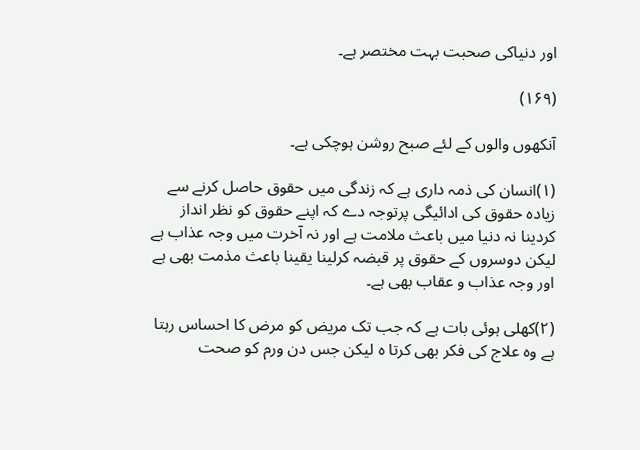اور دنیاکی صحبت بہت مختصر ہے۔

(۱۶۹)

آنکھوں والوں کے لئے صبح روشن ہوچکی ہے۔

(۱)انسان کی ذمہ داری ہے کہ زندگی میں حقوق حاصل کرنے سے زیادہ حقوق کی ادائیگی پرتوجہ دے کہ اپنے حقوق کو نظر انداز کردینا نہ دنیا میں باعث ملامت ہے اور نہ آخرت میں وجہ عذاب ہے لیکن دوسروں کے حقوق پر قبضہ کرلینا یقینا باعث مذمت بھی ہے اور وجہ عذاب و عقاب بھی ہے۔

(۲)کھلی ہوئی بات ہے کہ جب تک مریض کو مرض کا احساس رہتا ہے وہ علاج کی فکر بھی کرتا ہ لیکن جس دن ورم کو صحت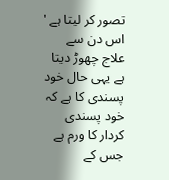تصور کر لیتا ہے ' اس دن سے علاج چھوڑ دیتا ہے یہی حال خود پسندی کا ہے کہ خود پسندی کردار کا ورم ہے جس کے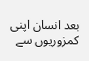بعد انسان اپنی کمزوریوں سے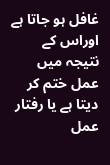غافل ہو جاتا ہے اوراس کے نتیجہ میں عمل ختم کر دیتا ہے یا رفتار عمل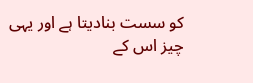کو سست بنادیتا ہے اور یہی چیز اس کے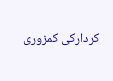کردارکی کمزوری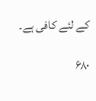کے لئے کافی ہے۔

۶۸۰